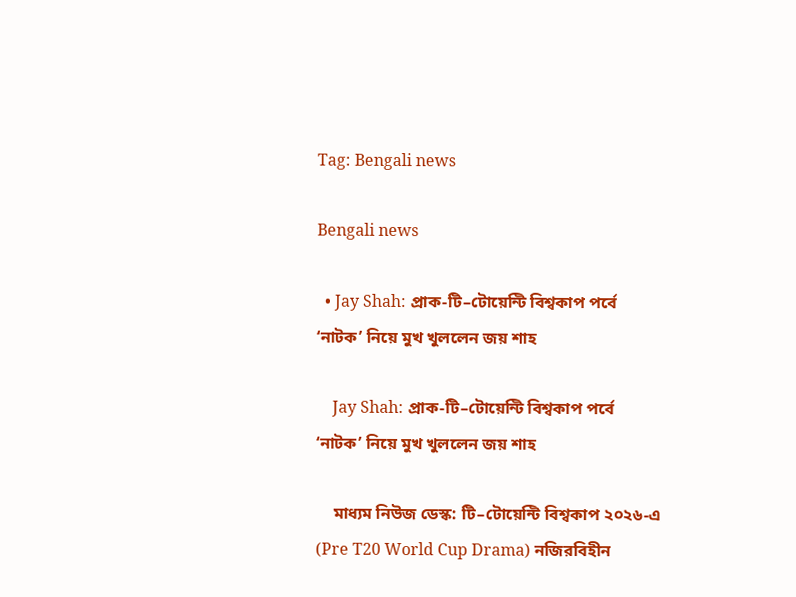Tag: Bengali news

Bengali news

  • Jay Shah: প্রাক-টি–টোয়েন্টি বিশ্বকাপ পর্বে ‘নাটক’ নিয়ে মুখ খুললেন জয় শাহ

    Jay Shah: প্রাক-টি–টোয়েন্টি বিশ্বকাপ পর্বে ‘নাটক’ নিয়ে মুখ খুললেন জয় শাহ

    মাধ্যম নিউজ ডেস্ক: টি–টোয়েন্টি বিশ্বকাপ ২০২৬-এ (Pre T20 World Cup Drama) নজিরবিহীন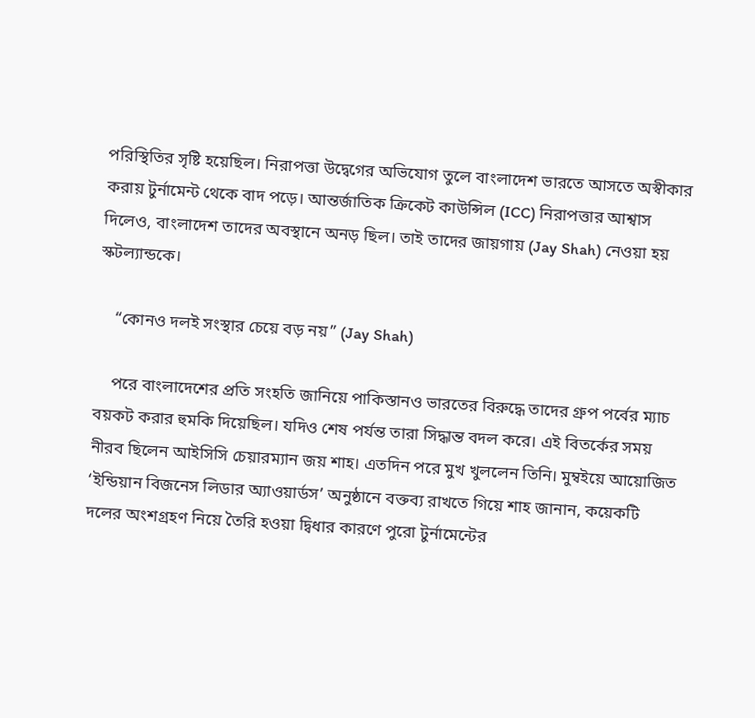পরিস্থিতির সৃষ্টি হয়েছিল। নিরাপত্তা উদ্বেগের অভিযোগ তুলে বাংলাদেশ ভারতে আসতে অস্বীকার করায় টুর্নামেন্ট থেকে বাদ পড়ে। আন্তর্জাতিক ক্রিকেট কাউন্সিল (ICC) নিরাপত্তার আশ্বাস দিলেও, বাংলাদেশ তাদের অবস্থানে অনড় ছিল। তাই তাদের জায়গায় (Jay Shah) নেওয়া হয় স্কটল্যান্ডকে।

    “কোনও দলই সংস্থার চেয়ে বড় নয়” (Jay Shah)

    পরে বাংলাদেশের প্রতি সংহতি জানিয়ে পাকিস্তানও ভারতের বিরুদ্ধে তাদের গ্রুপ পর্বের ম্যাচ বয়কট করার হুমকি দিয়েছিল। যদিও শেষ পর্যন্ত তারা সিদ্ধান্ত বদল করে। এই বিতর্কের সময় নীরব ছিলেন আইসিসি চেয়ারম্যান জয় শাহ। এতদিন পরে মুখ খুললেন তিনি। মুম্বইয়ে আয়োজিত ‘ইন্ডিয়ান বিজনেস লিডার অ্যাওয়ার্ডস’ অনুষ্ঠানে বক্তব্য রাখতে গিয়ে শাহ জানান, কয়েকটি দলের অংশগ্রহণ নিয়ে তৈরি হওয়া দ্বিধার কারণে পুরো টুর্নামেন্টের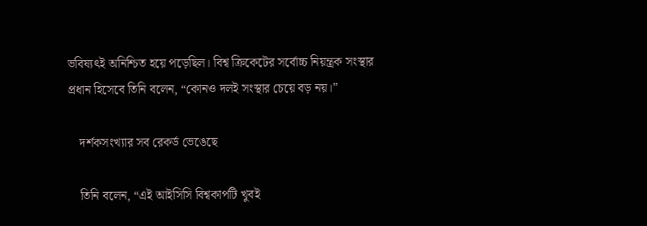ভবিষ্যৎই অনিশ্চিত হয়ে পড়েছিল। বিশ্ব ক্রিকেটের সর্বোচ্চ নিয়ন্ত্রক সংস্থার প্রধান হিসেবে তিনি বলেন, “কোনও দলই সংস্থার চেয়ে বড় নয়।”

    দর্শকসংখ্যার সব রেকর্ড ভেঙেছে

    তিনি বলেন, “এই আইসিসি বিশ্বকাপটি খুবই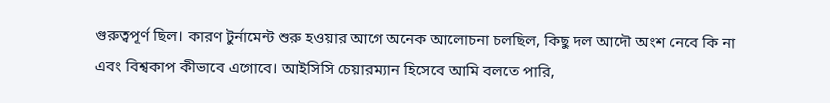গুরুত্বপূর্ণ ছিল। কারণ টুর্নামেন্ট শুরু হওয়ার আগে অনেক আলোচনা চলছিল, কিছু দল আদৌ অংশ নেবে কি না এবং বিশ্বকাপ কীভাবে এগোবে। আইসিসি চেয়ারম্যান হিসেবে আমি বলতে পারি,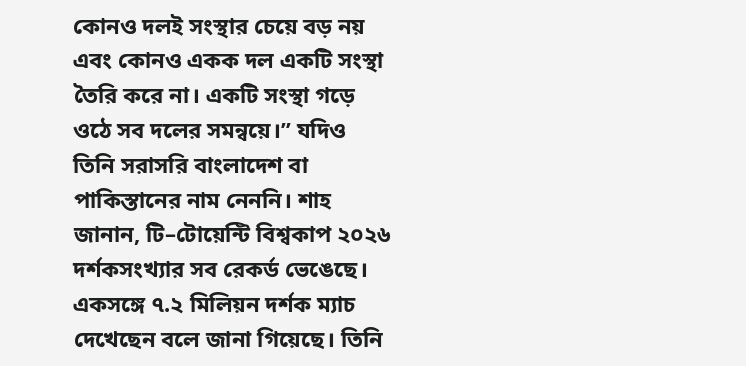কোনও দলই সংস্থার চেয়ে বড় নয় এবং কোনও একক দল একটি সংস্থা তৈরি করে না। একটি সংস্থা গড়ে ওঠে সব দলের সমন্বয়ে।” যদিও তিনি সরাসরি বাংলাদেশ বা পাকিস্তানের নাম নেননি। শাহ জানান, টি–টোয়েন্টি বিশ্বকাপ ২০২৬ দর্শকসংখ্যার সব রেকর্ড ভেঙেছে। একসঙ্গে ৭.২ মিলিয়ন দর্শক ম্যাচ দেখেছেন বলে জানা গিয়েছে। তিনি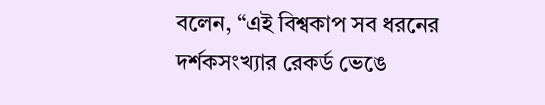বলেন, “এই বিশ্বকাপ সব ধরনের দর্শকসংখ্যার রেকর্ড ভেঙে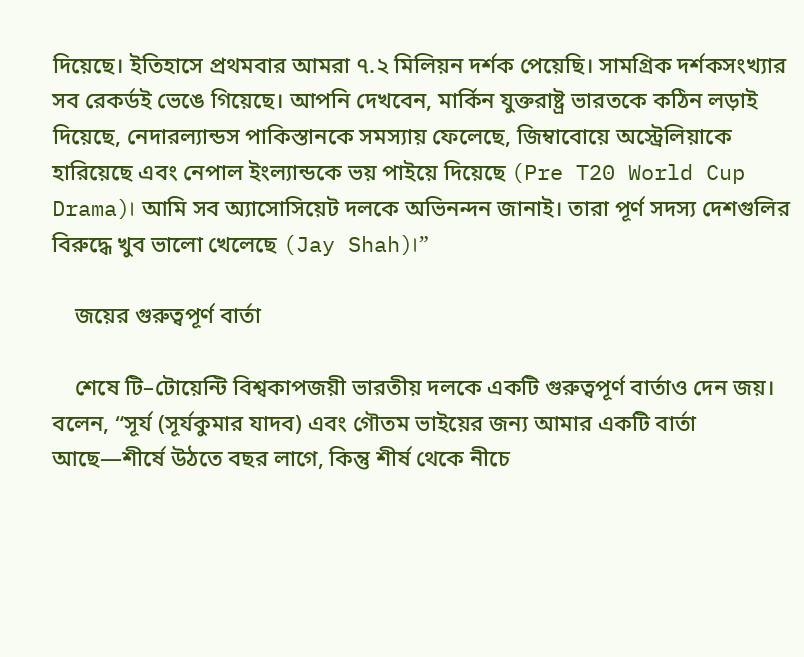দিয়েছে। ইতিহাসে প্রথমবার আমরা ৭.২ মিলিয়ন দর্শক পেয়েছি। সামগ্রিক দর্শকসংখ্যার সব রেকর্ডই ভেঙে গিয়েছে। আপনি দেখবেন, মার্কিন যুক্তরাষ্ট্র ভারতকে কঠিন লড়াই দিয়েছে, নেদারল্যান্ডস পাকিস্তানকে সমস্যায় ফেলেছে, জিম্বাবোয়ে অস্ট্রেলিয়াকে হারিয়েছে এবং নেপাল ইংল্যান্ডকে ভয় পাইয়ে দিয়েছে (Pre T20 World Cup Drama)। আমি সব অ্যাসোসিয়েট দলকে অভিনন্দন জানাই। তারা পূর্ণ সদস্য দেশগুলির বিরুদ্ধে খুব ভালো খেলেছে (Jay Shah)।”

    জয়ের গুরুত্বপূর্ণ বার্তা

    শেষে টি–টোয়েন্টি বিশ্বকাপজয়ী ভারতীয় দলকে একটি গুরুত্বপূর্ণ বার্তাও দেন জয়। বলেন, “সূর্য (সূর্যকুমার যাদব) এবং গৌতম ভাইয়ের জন্য আমার একটি বার্তা আছে—শীর্ষে উঠতে বছর লাগে, কিন্তু শীর্ষ থেকে নীচে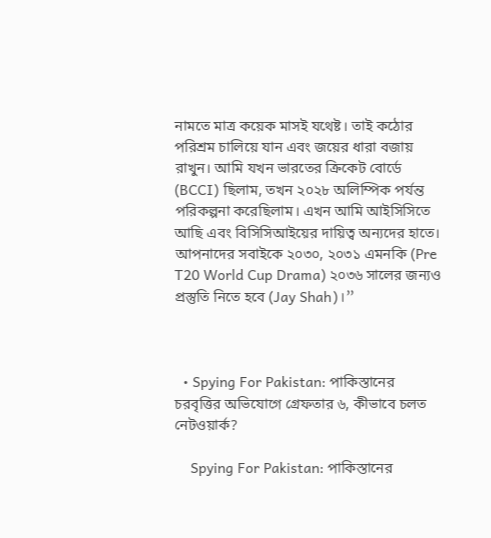নামতে মাত্র কয়েক মাসই যথেষ্ট। তাই কঠোর পরিশ্রম চালিয়ে যান এবং জয়ের ধারা বজায় রাখুন। আমি যখন ভারতের ক্রিকেট বোর্ডে (BCCI) ছিলাম, তখন ২০২৮ অলিম্পিক পর্যন্ত পরিকল্পনা করেছিলাম। এখন আমি আইসিসিতে আছি এবং বিসিসিআইয়ের দায়িত্ব অন্যদের হাতে। আপনাদের সবাইকে ২০৩০, ২০৩১ এমনকি (Pre T20 World Cup Drama) ২০৩৬ সালের জন্যও প্রস্তুতি নিতে হবে (Jay Shah)।”



  • Spying For Pakistan: পাকিস্তানের চরবৃত্তির অভিযোগে গ্রেফতার ৬, কীভাবে চলত নেটওয়ার্ক?

    Spying For Pakistan: পাকিস্তানের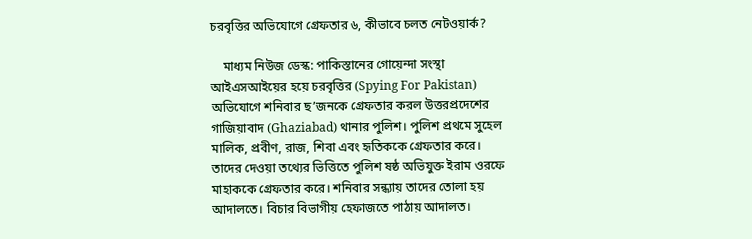চরবৃত্তির অভিযোগে গ্রেফতার ৬, কীভাবে চলত নেটওয়ার্ক?

    মাধ্যম নিউজ ডেস্ক: পাকিস্তানের গোয়েন্দা সংস্থা আইএসআইয়ের হয়ে চরবৃত্তির (Spying For Pakistan) অভিযোগে শনিবার ছ’জনকে গ্রেফতার করল উত্তরপ্রদেশের গাজিয়াবাদ (Ghaziabad) থানার পুলিশ। পুলিশ প্রথমে সুহেল মালিক, প্রবীণ, রাজ, শিবা এবং হৃতিককে গ্রেফতার করে। তাদের দেওয়া তথ্যের ভিত্তিতে পুলিশ ষষ্ঠ অভিযুক্ত ইরাম ওরফে মাহাককে গ্রেফতার করে। শনিবার সন্ধ্যায় তাদের তোলা হয় আদালতে। বিচার বিভাগীয় হেফাজতে পাঠায় আদালত।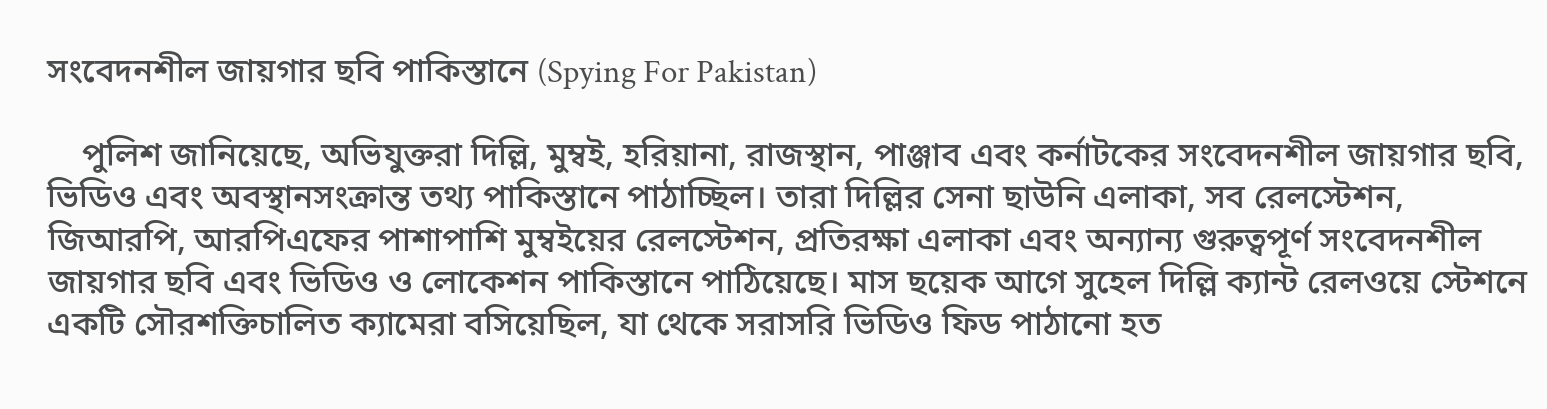সংবেদনশীল জায়গার ছবি পাকিস্তানে (Spying For Pakistan)

    পুলিশ জানিয়েছে, অভিযুক্তরা দিল্লি, মুম্বই, হরিয়ানা, রাজস্থান, পাঞ্জাব এবং কর্নাটকের সংবেদনশীল জায়গার ছবি, ভিডিও এবং অবস্থানসংক্রান্ত তথ্য পাকিস্তানে পাঠাচ্ছিল। তারা দিল্লির সেনা ছাউনি এলাকা, সব রেলস্টেশন, জিআরপি, আরপিএফের পাশাপাশি মুম্বইয়ের রেলস্টেশন, প্রতিরক্ষা এলাকা এবং অন্যান্য গুরুত্বপূর্ণ সংবেদনশীল জায়গার ছবি এবং ভিডিও ও লোকেশন পাকিস্তানে পাঠিয়েছে। মাস ছয়েক আগে সুহেল দিল্লি ক্যান্ট রেলওয়ে স্টেশনে একটি সৌরশক্তিচালিত ক্যামেরা বসিয়েছিল, যা থেকে সরাসরি ভিডিও ফিড পাঠানো হত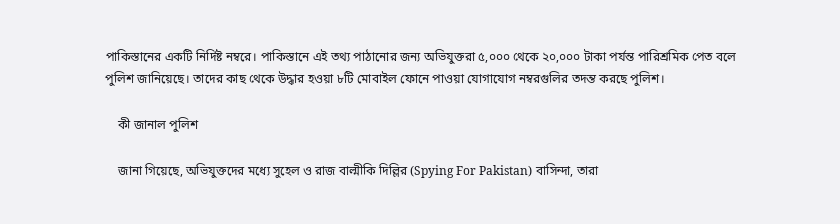পাকিস্তানের একটি নির্দিষ্ট নম্বরে। পাকিস্তানে এই তথ্য পাঠানোর জন্য অভিযুক্তরা ৫,০০০ থেকে ২০,০০০ টাকা পর্যন্ত পারিশ্রমিক পেত বলে পুলিশ জানিয়েছে। তাদের কাছ থেকে উদ্ধার হওয়া ৮টি মোবাইল ফোনে পাওয়া যোগাযোগ নম্বরগুলির তদন্ত করছে পুলিশ।

    কী জানাল পুলিশ

    জানা গিয়েছে, অভিযুক্তদের মধ্যে সুহেল ও রাজ বাল্মীকি দিল্লির (Spying For Pakistan) বাসিন্দা, তারা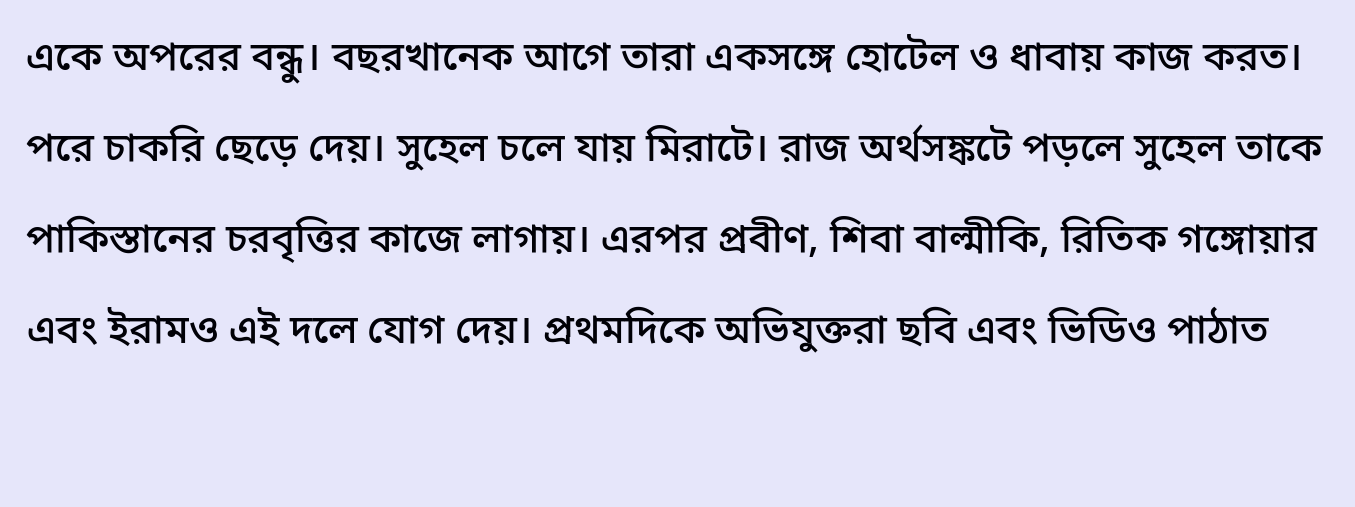একে অপরের বন্ধু। বছরখানেক আগে তারা একসঙ্গে হোটেল ও ধাবায় কাজ করত। পরে চাকরি ছেড়ে দেয়। সুহেল চলে যায় মিরাটে। রাজ অর্থসঙ্কটে পড়লে সুহেল তাকে পাকিস্তানের চরবৃত্তির কাজে লাগায়। এরপর প্রবীণ, শিবা বাল্মীকি, রিতিক গঙ্গোয়ার এবং ইরামও এই দলে যোগ দেয়। প্রথমদিকে অভিযুক্তরা ছবি এবং ভিডিও পাঠাত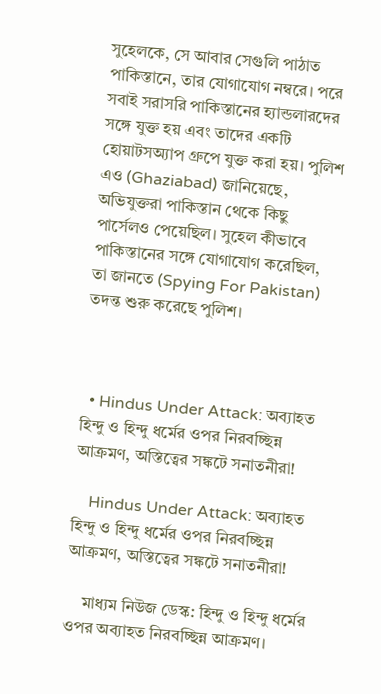সুহেলকে, সে আবার সেগুলি পাঠাত পাকিস্তানে, তার যোগাযোগ নম্বরে। পরে সবাই সরাসরি পাকিস্তানের হ্যান্ডলারদের সঙ্গে যুক্ত হয় এবং তাদের একটি হোয়াটসঅ্যাপ গ্রুপে যুক্ত করা হয়। পুলিশ এও (Ghaziabad) জানিয়েছে, অভিযুক্তরা পাকিস্তান থেকে কিছু পার্সেলও পেয়েছিল। সুহেল কীভাবে পাকিস্তানের সঙ্গে যোগাযোগ করেছিল, তা জানতে (Spying For Pakistan) তদন্ত শুরু করেছে পুলিশ।



  • Hindus Under Attack: অব্যাহত হিন্দু ও হিন্দু ধর্মের ওপর নিরবচ্ছিন্ন আক্রমণ, অস্তিত্বের সঙ্কটে সনাতনীরা!

    Hindus Under Attack: অব্যাহত হিন্দু ও হিন্দু ধর্মের ওপর নিরবচ্ছিন্ন আক্রমণ, অস্তিত্বের সঙ্কটে সনাতনীরা!

    মাধ্যম নিউজ ডেস্ক: হিন্দু ও হিন্দু ধর্মের ওপর অব্যাহত নিরবচ্ছিন্ন আক্রমণ।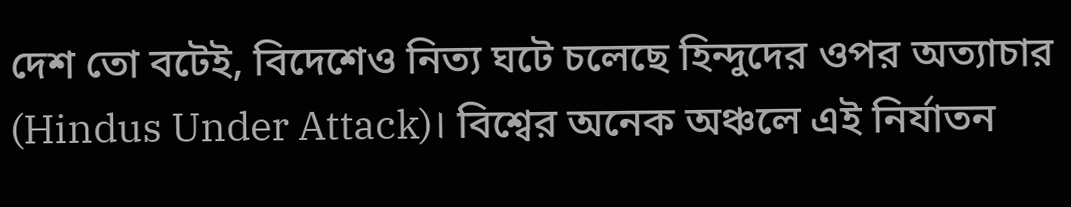দেশ তো বটেই, বিদেশেও নিত্য ঘটে চলেছে হিন্দুদের ওপর অত্যাচার (Hindus Under Attack)। বিশ্বের অনেক অঞ্চলে এই নির্যাতন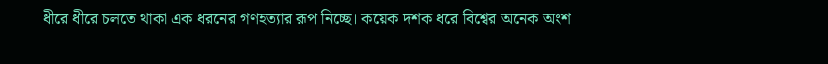ধীরে ধীরে চলতে থাকা এক ধরনের গণহত্যার রূপ নিচ্ছে। কয়েক দশক ধরে বিশ্বের অনেক অংশ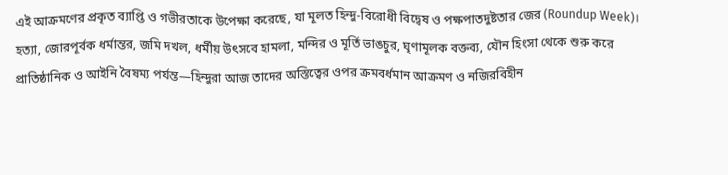এই আক্রমণের প্রকৃত ব্যাপ্তি ও গভীরতাকে উপেক্ষা করেছে, যা মূলত হিন্দু-বিরোধী বিদ্বেষ ও পক্ষপাতদুষ্টতার জের (Roundup Week)। হত্যা, জোরপূর্বক ধর্মান্তর, জমি দখল, ধর্মীয় উৎসবে হামলা, মন্দির ও মূর্তি ভাঙচুর, ঘৃণামূলক বক্তব্য, যৌন হিংসা থেকে শুরু করে প্রাতিষ্ঠানিক ও আইনি বৈষম্য পর্যন্ত—হিন্দুরা আজ তাদের অস্তিত্বের ওপর ক্রমবর্ধমান আক্রমণ ও নজিরবিহীন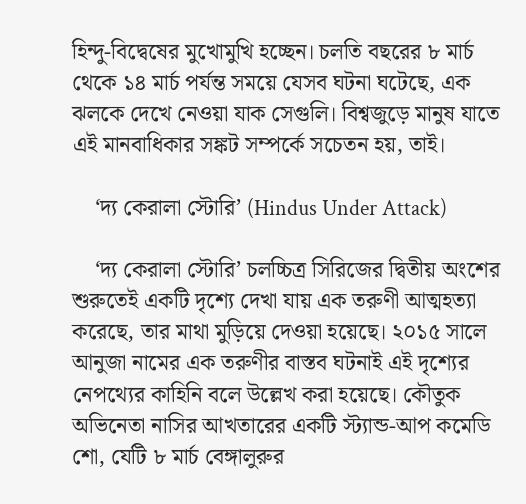হিন্দু-বিদ্বেষের মুখোমুখি হচ্ছেন। চলতি বছরের ৮ মার্চ থেকে ১৪ মার্চ পর্যন্ত সময়ে যেসব ঘটনা ঘটেছে, এক ঝলকে দেখে নেওয়া যাক সেগুলি। বিশ্বজুড়ে মানুষ যাতে এই মানবাধিকার সঙ্কট সম্পর্কে সচেতন হয়, তাই।

    ‘দ্য কেরালা স্টোরি’ (Hindus Under Attack)

    ‘দ্য কেরালা স্টোরি’ চলচ্চিত্র সিরিজের দ্বিতীয় অংশের শুরুতেই একটি দৃশ্যে দেখা যায় এক তরুণী আত্মহত্যা করেছে, তার মাথা মুড়িয়ে দেওয়া হয়েছে। ২০১৫ সালে আনুজা নামের এক তরুণীর বাস্তব ঘটনাই এই দৃশ্যের নেপথ্যের কাহিনি বলে উল্লেখ করা হয়েছে। কৌতুক অভিনেতা নাসির আখতারের একটি স্ট্যান্ড-আপ কমেডি শো, যেটি ৮ মার্চ বেঙ্গালুরুর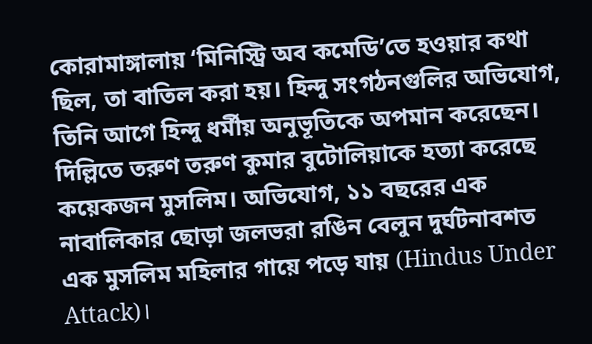কোরামাঙ্গালায় ‘মিনিস্ট্রি অব কমেডি’তে হওয়ার কথা ছিল, তা বাতিল করা হয়। হিন্দু সংগঠনগুলির অভিযোগ, তিনি আগে হিন্দু ধর্মীয় অনুভূতিকে অপমান করেছেন। দিল্লিতে তরুণ তরুণ কুমার বুটোলিয়াকে হত্যা করেছে কয়েকজন মুসলিম। অভিযোগ, ১১ বছরের এক নাবালিকার ছোড়া জলভরা রঙিন বেলুন দুর্ঘটনাবশত এক মুসলিম মহিলার গায়ে পড়ে যায় (Hindus Under Attack)।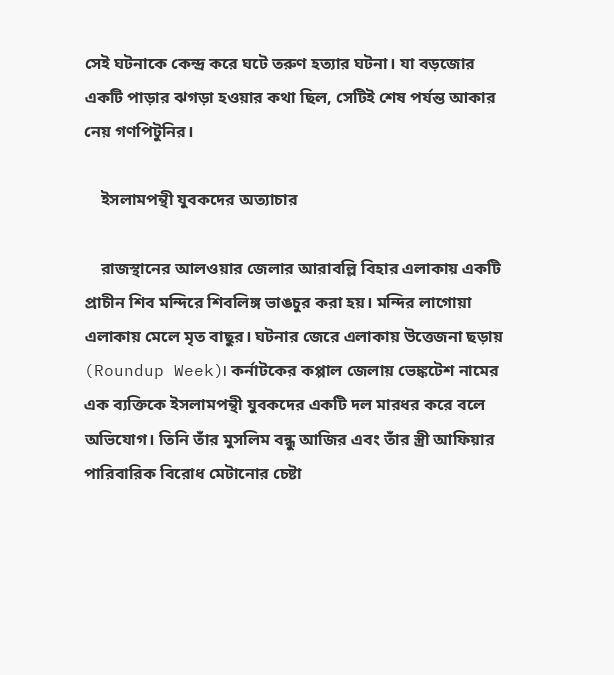সেই ঘটনাকে কেন্দ্র করে ঘটে তরুণ হত্যার ঘটনা। যা বড়জোর একটি পাড়ার ঝগড়া হওয়ার কথা ছিল, সেটিই শেষ পর্যন্ত আকার নেয় গণপিটুনির।

    ইসলামপন্থী যুবকদের অত্যাচার

    রাজস্থানের আলওয়ার জেলার আরাবল্লি বিহার এলাকায় একটি প্রাচীন শিব মন্দিরে শিবলিঙ্গ ভাঙচুর করা হয়। মন্দির লাগোয়া এলাকায় মেলে মৃত বাছুর। ঘটনার জেরে এলাকায় উত্তেজনা ছড়ায় (Roundup Week)। কর্নাটকের কপ্পাল জেলায় ভেঙ্কটেশ নামের এক ব্যক্তিকে ইসলামপন্থী যুবকদের একটি দল মারধর করে বলে অভিযোগ। তিনি তাঁর মুসলিম বন্ধু আজির এবং তাঁর স্ত্রী আফিয়ার পারিবারিক বিরোধ মেটানোর চেষ্টা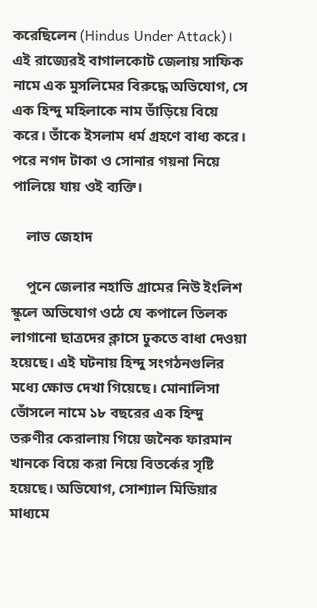করেছিলেন (Hindus Under Attack)। এই রাজ্যেরই বাগালকোট জেলায় সাফিক নামে এক মুসলিমের বিরুদ্ধে অভিযোগ, সে এক হিন্দু মহিলাকে নাম ভাঁড়িয়ে বিয়ে করে। তাঁকে ইসলাম ধর্ম গ্রহণে বাধ্য করে। পরে নগদ টাকা ও সোনার গয়না নিয়ে পালিয়ে যায় ওই ব্যক্তি।

    লাভ জেহাদ

    পুনে জেলার নহাভি গ্রামের নিউ ইংলিশ স্কুলে অভিযোগ ওঠে যে কপালে তিলক লাগানো ছাত্রদের ক্লাসে ঢুকতে বাধা দেওয়া হয়েছে। এই ঘটনায় হিন্দু সংগঠনগুলির মধ্যে ক্ষোভ দেখা গিয়েছে। মোনালিসা ভোঁসলে নামে ১৮ বছরের এক হিন্দু তরুণীর কেরালায় গিয়ে জনৈক ফারমান খানকে বিয়ে করা নিয়ে বিতর্কের সৃষ্টি হয়েছে। অভিযোগ, সোশ্যাল মিডিয়ার মাধ্যমে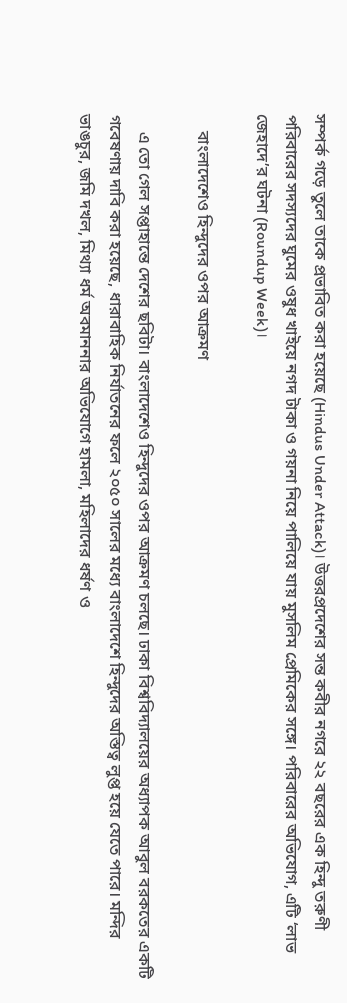সম্পর্ক গড়ে তুলে তাকে প্রভাবিত করা হয়েছে (Hindus Under Attack)। উত্তরপ্রদেশের সন্ত কবীর নগরে ২২ বছরের এক হিন্দু তরুণী পরিবারের সদস্যদের ঘুমের ওষুধ খাইয়ে নগদ টাকা ও গয়না নিয়ে পালিয়ে যায় মুসলিম প্রেমিকের সঙ্গে। পরিবারের অভিযোগ, এটি ‘লাভ জেহাদে’র ঘটনা (Roundup Week)।

    বাংলাদেশেও হিন্দুদের ওপর আক্রমণ

    এ তো গেল সপ্তাহান্তে দেশের ছবিটা। বাংলাদেশেও হিন্দুদের ওপর আক্রমণ চলছে। ঢাকা বিশ্ববিদ্যালয়ের অধ্যাপক আবুল বরকতের একটি গবেষণায় দাবি করা হয়েছে, ধারাবাহিক নির্যাতনের ফলে ২০৫০ সালের মধ্যে বাংলাদেশে হিন্দুদের অস্তিত্ব লুপ্ত হয়ে যেতে পারে। মন্দির ভাঙচুর, জমি দখল, মিথ্যা ধর্ম অবমাননার অভিযোগে হামলা, মহিলাদের ধর্ষণ ও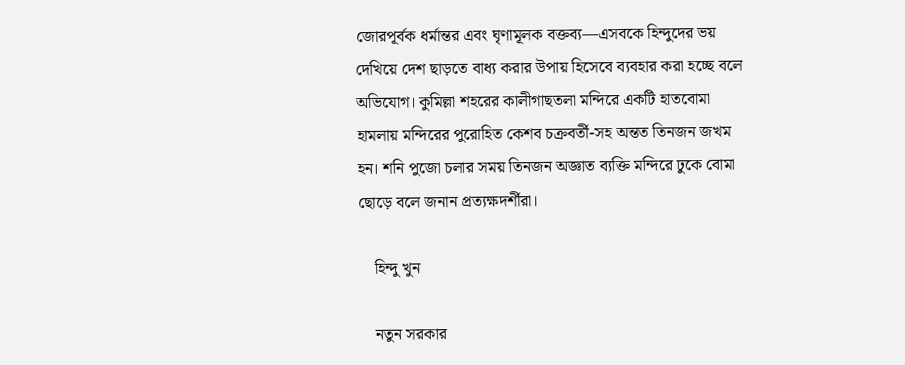জোরপূর্বক ধর্মান্তর এবং ঘৃণামূলক বক্তব্য—এসবকে হিন্দুদের ভয় দেখিয়ে দেশ ছাড়তে বাধ্য করার উপায় হিসেবে ব্যবহার করা হচ্ছে বলে অভিযোগ। কুমিল্লা শহরের কালীগাছতলা মন্দিরে একটি হাতবোমা হামলায় মন্দিরের পুরোহিত কেশব চক্রবর্তী-সহ অন্তত তিনজন জখম হন। শনি পুজো চলার সময় তিনজন অজ্ঞাত ব্যক্তি মন্দিরে ঢুকে বোমা ছোড়ে বলে জনান প্রত্যক্ষদর্শীরা।

    হিন্দু খুন

    নতুন সরকার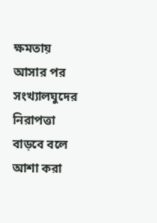ক্ষমতায় আসার পর সংখ্যালঘুদের নিরাপত্তা বাড়বে বলে আশা করা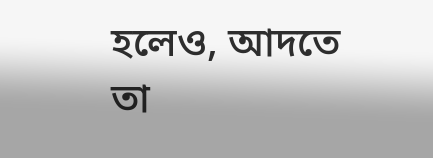হলেও, আদতে তা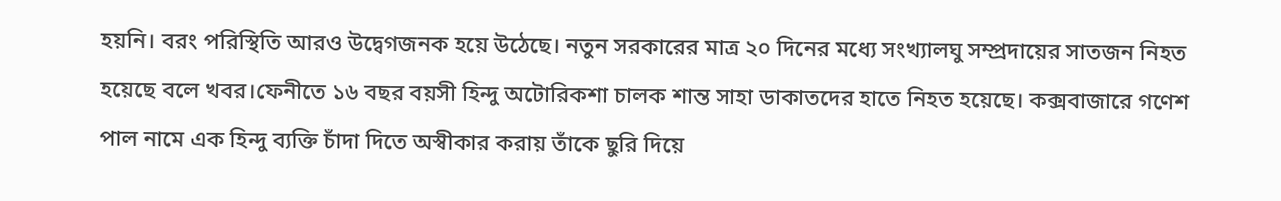হয়নি। বরং পরিস্থিতি আরও উদ্বেগজনক হয়ে উঠেছে। নতুন সরকারের মাত্র ২০ দিনের মধ্যে সংখ্যালঘু সম্প্রদায়ের সাতজন নিহত হয়েছে বলে খবর।ফেনীতে ১৬ বছর বয়সী হিন্দু অটোরিকশা চালক শান্ত সাহা ডাকাতদের হাতে নিহত হয়েছে। কক্সবাজারে গণেশ পাল নামে এক হিন্দু ব্যক্তি চাঁদা দিতে অস্বীকার করায় তাঁকে ছুরি দিয়ে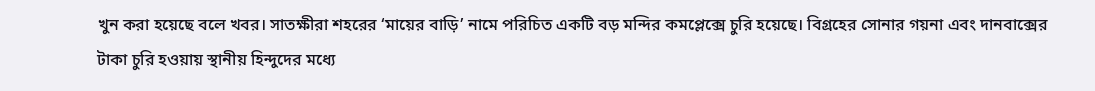খুন করা হয়েছে বলে খবর। সাতক্ষীরা শহরের ‘মায়ের বাড়ি’ নামে পরিচিত একটি বড় মন্দির কমপ্লেক্সে চুরি হয়েছে। বিগ্রহের সোনার গয়না এবং দানবাক্সের টাকা চুরি হওয়ায় স্থানীয় হিন্দুদের মধ্যে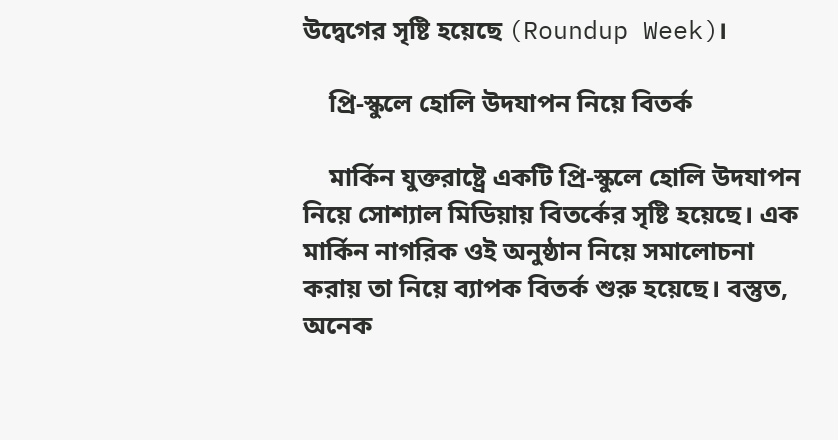উদ্বেগের সৃষ্টি হয়েছে (Roundup Week)।

    প্রি-স্কুলে হোলি উদযাপন নিয়ে বিতর্ক

    মার্কিন যুক্তরাষ্ট্রে একটি প্রি-স্কুলে হোলি উদযাপন নিয়ে সোশ্যাল মিডিয়ায় বিতর্কের সৃষ্টি হয়েছে। এক মার্কিন নাগরিক ওই অনুষ্ঠান নিয়ে সমালোচনা করায় তা নিয়ে ব্যাপক বিতর্ক শুরু হয়েছে। বস্তুত, অনেক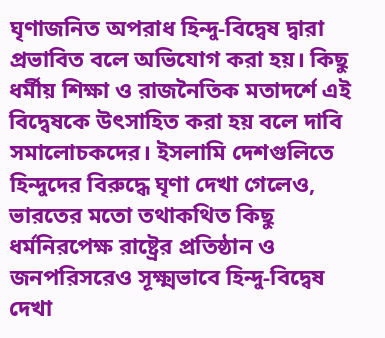ঘৃণাজনিত অপরাধ হিন্দু-বিদ্বেষ দ্বারা প্রভাবিত বলে অভিযোগ করা হয়। কিছু ধর্মীয় শিক্ষা ও রাজনৈতিক মতাদর্শে এই বিদ্বেষকে উৎসাহিত করা হয় বলে দাবি সমালোচকদের। ইসলামি দেশগুলিতে হিন্দুদের বিরুদ্ধে ঘৃণা দেখা গেলেও, ভারতের মতো তথাকথিত কিছু ধর্মনিরপেক্ষ রাষ্ট্রের প্রতিষ্ঠান ও জনপরিসরেও সূক্ষ্মভাবে হিন্দু-বিদ্বেষ দেখা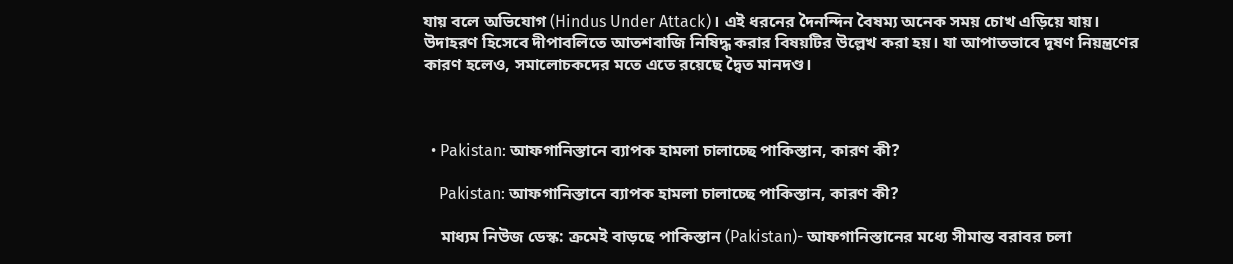যায় বলে অভিযোগ (Hindus Under Attack)। এই ধরনের দৈনন্দিন বৈষম্য অনেক সময় চোখ এড়িয়ে যায়। উদাহরণ হিসেবে দীপাবলিতে আতশবাজি নিষিদ্ধ করার বিষয়টির উল্লেখ করা হয়। যা আপাতভাবে দূষণ নিয়ন্ত্রণের কারণ হলেও, সমালোচকদের মতে এতে রয়েছে দ্বৈত মানদণ্ড।



  • Pakistan: আফগানিস্তানে ব্যাপক হামলা চালাচ্ছে পাকিস্তান, কারণ কী?

    Pakistan: আফগানিস্তানে ব্যাপক হামলা চালাচ্ছে পাকিস্তান, কারণ কী?

    মাধ্যম নিউজ ডেস্ক: ক্রমেই বাড়ছে পাকিস্তান (Pakistan)- আফগানিস্তানের মধ্যে সীমান্ত বরাবর চলা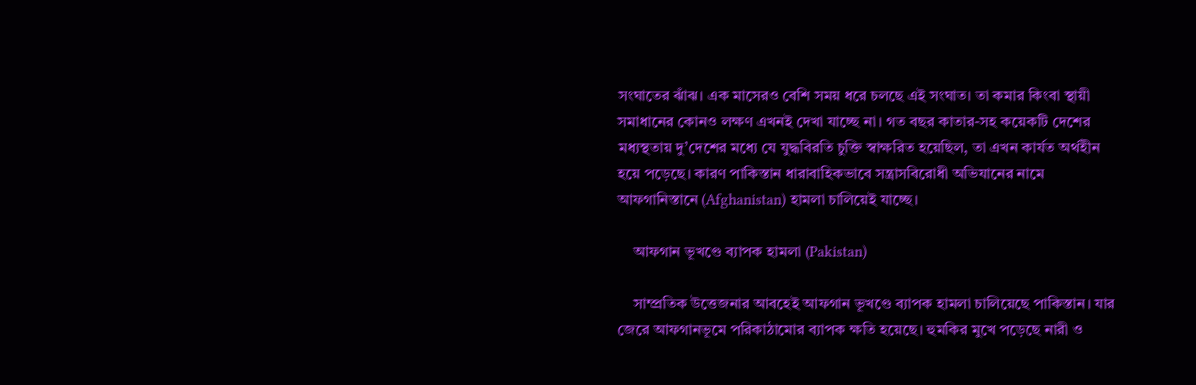সংঘাতের ঝাঁঝ। এক মাসেরও বেশি সময় ধরে চলছে এই সংঘাত। তা কমার কিংবা স্থায়ী সমাধানের কোনও লক্ষণ এখনই দেখা যাচ্ছে না। গত বছর কাতার-সহ কয়েকটি দেশের মধ্যস্থতায় দু’দেশের মধ্যে যে যুদ্ধবিরতি চুক্তি স্বাক্ষরিত হয়েছিল, তা এখন কার্যত অর্থহীন হয়ে পড়েছে। কারণ পাকিস্তান ধারাবাহিকভাবে সন্ত্রাসবিরোধী অভিযানের নামে আফগানিস্তানে (Afghanistan) হামলা চালিয়েই যাচ্ছে।

    আফগান ভূখণ্ডে ব্যাপক হামলা (Pakistan)

    সাম্প্রতিক উত্তেজনার আবহেই আফগান ভূখণ্ডে ব্যাপক হামলা চালিয়েছে পাকিস্তান। যার জেরে আফগানভূমে পরিকাঠামোর ব্যাপক ক্ষতি হয়েছে। হুমকির মুখে পড়েছে নারী ও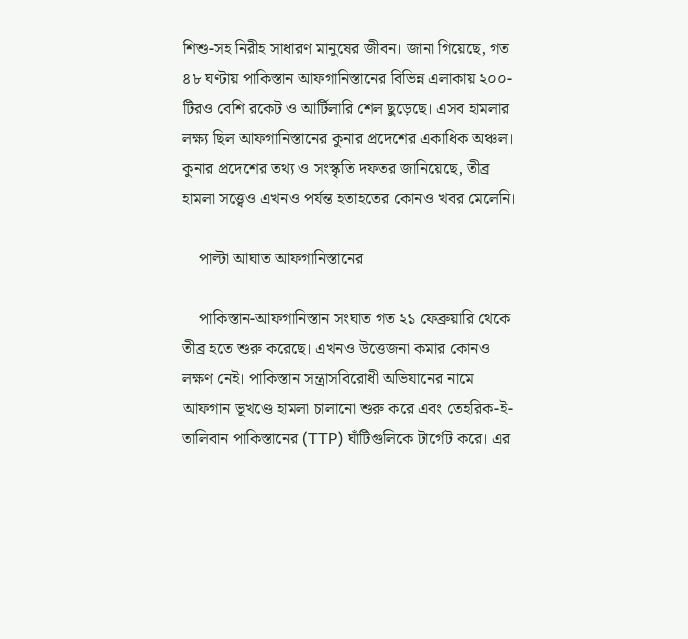শিশু-সহ নিরীহ সাধারণ মানুষের জীবন। জানা গিয়েছে, গত ৪৮ ঘণ্টায় পাকিস্তান আফগানিস্তানের বিভিন্ন এলাকায় ২০০-টিরও বেশি রকেট ও আর্টিলারি শেল ছুড়েছে। এসব হামলার লক্ষ্য ছিল আফগানিস্তানের কুনার প্রদেশের একাধিক অঞ্চল। কুনার প্রদেশের তথ্য ও সংস্কৃতি দফতর জানিয়েছে, তীব্র হামলা সত্ত্বেও এখনও পর্যন্ত হতাহতের কোনও খবর মেলেনি।

    পাল্টা আঘাত আফগানিস্তানের

    পাকিস্তান-আফগানিস্তান সংঘাত গত ২১ ফেব্রুয়ারি থেকে তীব্র হতে শুরু করেছে। এখনও উত্তেজনা কমার কোনও লক্ষণ নেই। পাকিস্তান সন্ত্রাসবিরোধী অভিযানের নামে আফগান ভূখণ্ডে হামলা চালানো শুরু করে এবং তেহরিক-ই-তালিবান পাকিস্তানের (TTP) ঘাঁটিগুলিকে টার্গেট করে। এর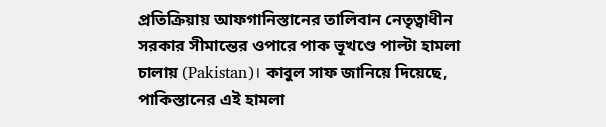প্রতিক্রিয়ায় আফগানিস্তানের তালিবান নেতৃত্বাধীন সরকার সীমান্তের ওপারে পাক ভূখণ্ডে পাল্টা হামলা চালায় (Pakistan)। কাবুল সাফ জানিয়ে দিয়েছে, পাকিস্তানের এই হামলা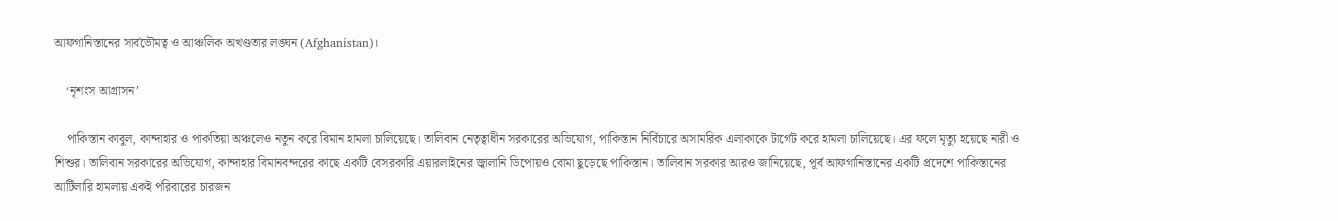আফগানিস্তানের সার্বভৌমত্ব ও আঞ্চলিক অখণ্ডতার লঙ্ঘন (Afghanistan)।

    ‘নৃশংস আগ্রাসন’

    পাকিস্তান কাবুল, কান্দাহার ও পাকতিয়া অঞ্চলেও নতুন করে বিমান হামলা চালিয়েছে। তালিবান নেতৃত্বাধীন সরকারের অভিযোগ, পাকিস্তান নির্বিচারে অসামরিক এলাকাকে টার্গেট করে হামলা চালিয়েছে। এর ফলে মৃত্যু হয়েছে নারী ও শিশুর। তালিবান সরকারের অভিযোগ, কান্দাহার বিমানবন্দরের কাছে একটি বেসরকারি এয়ারলাইনের জ্বালানি ডিপোয়ও বোমা ছুড়েছে পাকিস্তান। তালিবান সরকার আরও জানিয়েছে, পূর্ব আফগানিস্তানের একটি প্রদেশে পাকিস্তানের আর্টিলারি হামলায় একই পরিবারের চারজন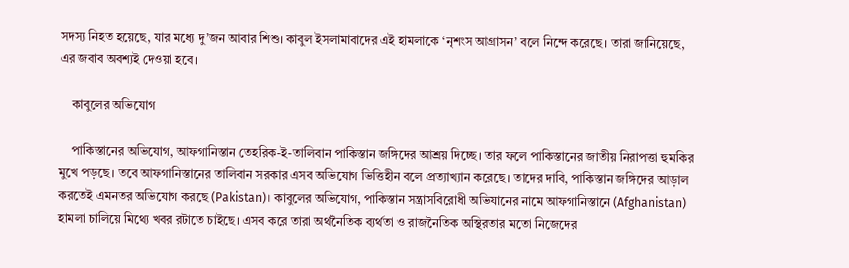সদস্য নিহত হয়েছে, যার মধ্যে দু’জন আবার শিশু। কাবুল ইসলামাবাদের এই হামলাকে ‘নৃশংস আগ্রাসন’ বলে নিন্দে করেছে। তারা জানিয়েছে, এর জবাব অবশ্যই দেওয়া হবে।

    কাবুলের অভিযোগ

    পাকিস্তানের অভিযোগ, আফগানিস্তান তেহরিক-ই-তালিবান পাকিস্তান জঙ্গিদের আশ্রয় দিচ্ছে। তার ফলে পাকিস্তানের জাতীয় নিরাপত্তা হুমকির মুখে পড়ছে। তবে আফগানিস্তানের তালিবান সরকার এসব অভিযোগ ভিত্তিহীন বলে প্রত্যাখ্যান করেছে। তাদের দাবি, পাকিস্তান জঙ্গিদের আড়াল করতেই এমনতর অভিযোগ করছে (Pakistan)। কাবুলের অভিযোগ, পাকিস্তান সন্ত্রাসবিরোধী অভিযানের নামে আফগানিস্তানে (Afghanistan) হামলা চালিয়ে মিথ্যে খবর রটাতে চাইছে। এসব করে তারা অর্থনৈতিক ব্যর্থতা ও রাজনৈতিক অস্থিরতার মতো নিজেদের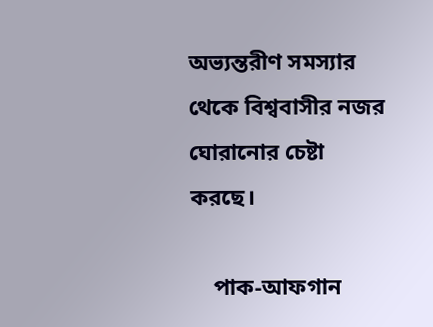অভ্যন্তরীণ সমস্যার থেকে বিশ্ববাসীর নজর ঘোরানোর চেষ্টা করছে।

    পাক-আফগান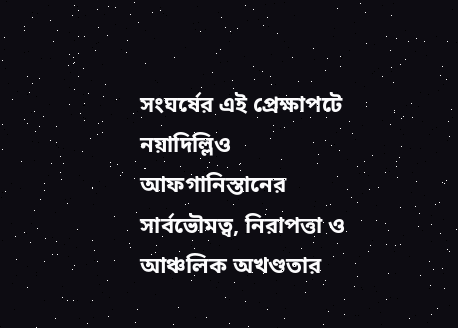সংঘর্ষের এই প্রেক্ষাপটে নয়াদিল্লিও আফগানিস্তানের সার্বভৌমত্ব, নিরাপত্তা ও আঞ্চলিক অখণ্ডতার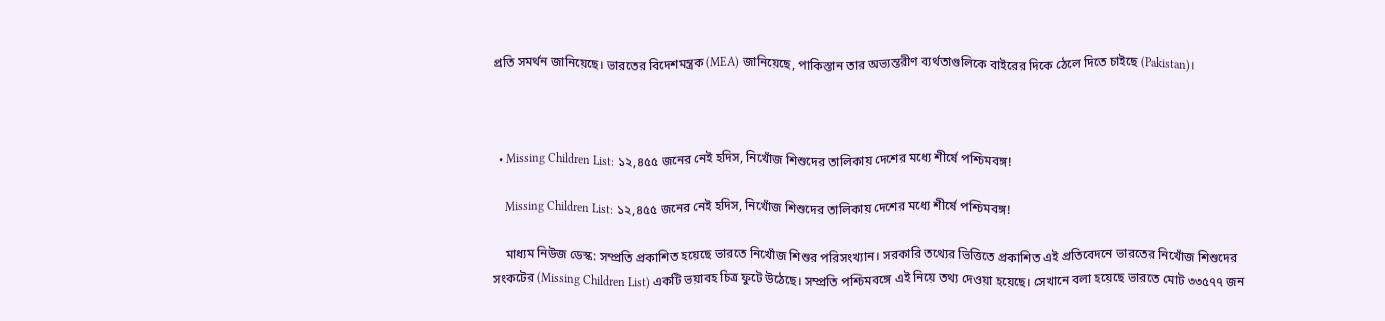প্রতি সমর্থন জানিয়েছে। ভারতের বিদেশমন্ত্রক (MEA) জানিয়েছে, পাকিস্তান তার অভ্যন্তরীণ ব্যর্থতাগুলিকে বাইরের দিকে ঠেলে দিতে চাইছে (Pakistan)।



  • Missing Children List: ১২,৪৫৫ জনের নেই হদিস, নিখোঁজ শিশুদের তালিকায় দেশের মধ্যে শীর্ষে পশ্চিমবঙ্গ!

    Missing Children List: ১২,৪৫৫ জনের নেই হদিস, নিখোঁজ শিশুদের তালিকায় দেশের মধ্যে শীর্ষে পশ্চিমবঙ্গ!

    মাধ্যম নিউজ ডেস্ক: সম্প্রতি প্রকাশিত হয়েছে ভারতে নিখোঁজ শিশুর পরিসংখ্যান। সরকারি তথ্যের ভিত্তিতে প্রকাশিত এই প্রতিবেদনে ভারতের নিখোঁজ শিশুদের সংকটের (Missing Children List) একটি ভয়াবহ চিত্র ফুটে উঠেছে। সম্প্রতি পশ্চিমবঙ্গে এই নিয়ে তথ্য দেওয়া হয়েছে। সেখানে বলা হয়েছে ভারতে মোট ৩৩৫৭৭ জন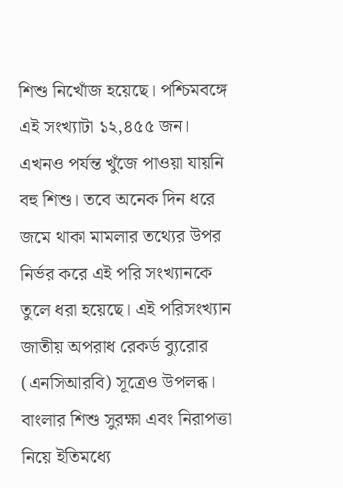শিশু নিখোঁজ হয়েছে। পশ্চিমবঙ্গে এই সংখ্যাটা ১২,৪৫৫ জন। এখনও পর্যন্ত খুঁজে পাওয়া যায়নি বহু শিশু। তবে অনেক দিন ধরে জমে থাকা মামলার তথ্যের উপর নির্ভর করে এই পরি সংখ্যানকে তুলে ধরা হয়েছে। এই পরিসংখ্যান জাতীয় অপরাধ রেকর্ড ব্যুরোর (এনসিআরবি) সূত্রেও উপলব্ধ। বাংলার শিশু সুরক্ষা এবং নিরাপত্তা নিয়ে ইতিমধ্যে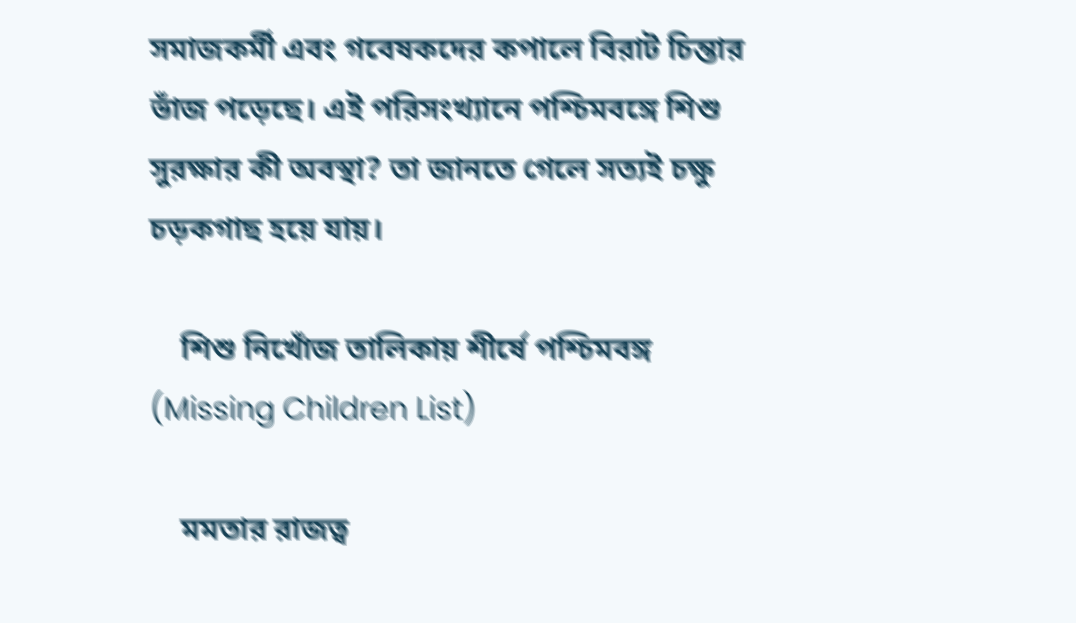সমাজকর্মী এবং গবেষকদের কপালে বিরাট চিন্তার ভাঁজ পড়েছে। এই পরিসংখ্যানে পশ্চিমবঙ্গে শিশু সুরক্ষার কী অবস্থা? তা জানতে গেলে সত্যই চক্ষু চড়কগাছ হয়ে যায়।

    শিশু নিখোঁজ তালিকায় শীর্ষে পশ্চিমবঙ্গ (Missing Children List)

    মমতার রাজত্ব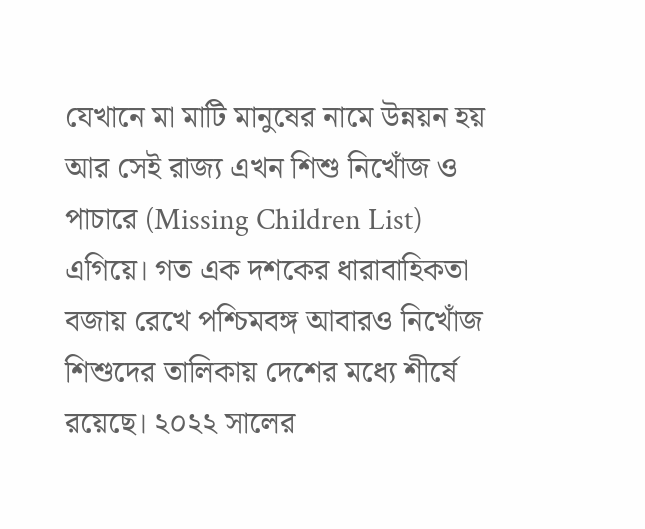যেখানে মা মাটি মানুষের নামে উন্নয়ন হয় আর সেই রাজ্য এখন শিশু নিখোঁজ ও পাচারে (Missing Children List) এগিয়ে। গত এক দশকের ধারাবাহিকতা বজায় রেখে পশ্চিমবঙ্গ আবারও নিখোঁজ শিশুদের তালিকায় দেশের মধ্যে শীর্ষে রয়েছে। ২০২২ সালের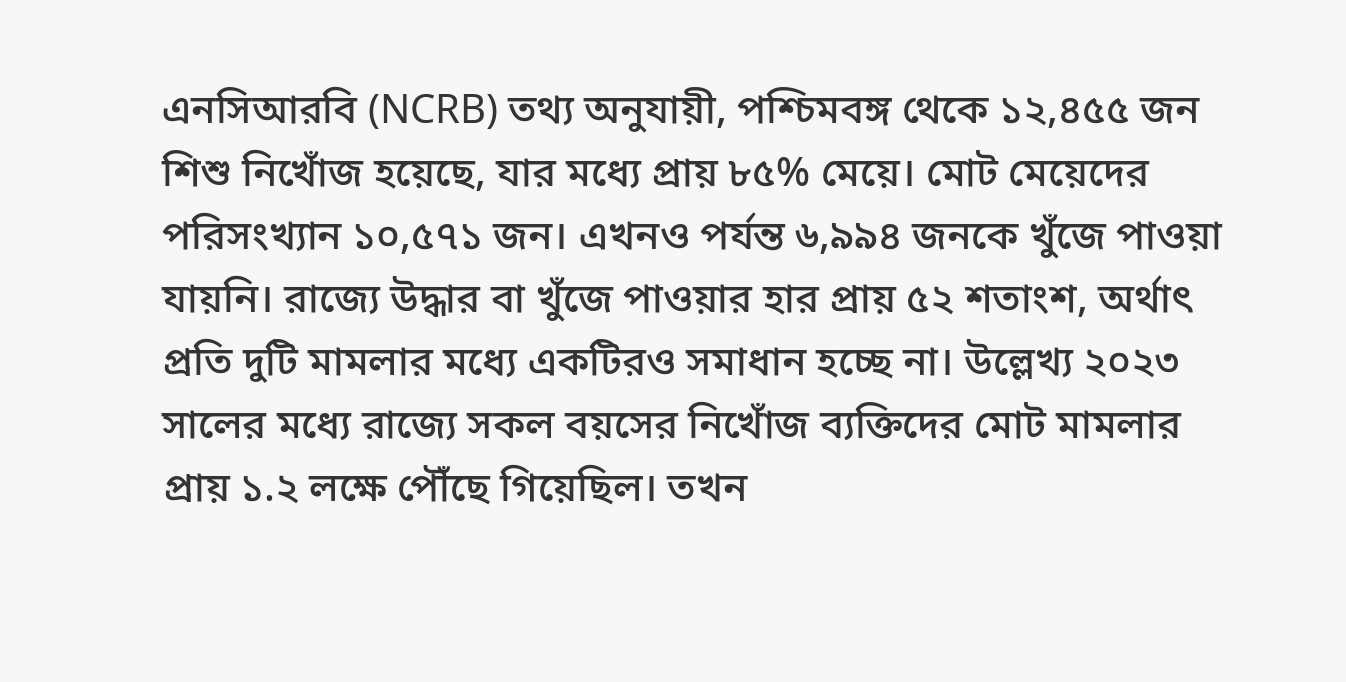এনসিআরবি (NCRB) তথ্য অনুযায়ী, পশ্চিমবঙ্গ থেকে ১২,৪৫৫ জন শিশু নিখোঁজ হয়েছে, যার মধ্যে প্রায় ৮৫% মেয়ে। মোট মেয়েদের পরিসংখ্যান ১০,৫৭১ জন। এখনও পর্যন্ত ৬,৯৯৪ জনকে খুঁজে পাওয়া যায়নি। রাজ্যে উদ্ধার বা খুঁজে পাওয়ার হার প্রায় ৫২ শতাংশ, অর্থাৎ প্রতি দুটি মামলার মধ্যে একটিরও সমাধান হচ্ছে না। উল্লেখ্য ২০২৩ সালের মধ্যে রাজ্যে সকল বয়সের নিখোঁজ ব্যক্তিদের মোট মামলার প্রায় ১.২ লক্ষে পৌঁছে গিয়েছিল। তখন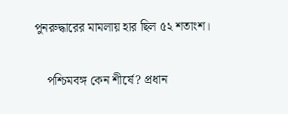পুনরুদ্ধারের মামলায় হার ছিল ৫২ শতাংশ।

    পশ্চিমবঙ্গ কেন শীর্ষে? প্রধান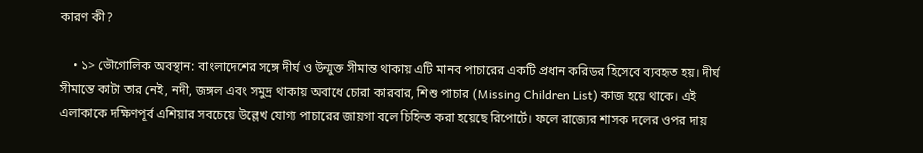কারণ কী?

    • ১> ভৌগোলিক অবস্থান: বাংলাদেশের সঙ্গে দীর্ঘ ও উন্মুক্ত সীমান্ত থাকায় এটি মানব পাচারের একটি প্রধান করিডর হিসেবে ব্যবহৃত হয়। দীর্ঘ সীমান্তে কাটা তার নেই, নদী, জঙ্গল এবং সমুদ্র থাকায় অবাধে চোরা কারবার, শিশু পাচার (Missing Children List) কাজ হয়ে থাকে। এই এলাকাকে দক্ষিণপূর্ব এশিয়ার সবচেয়ে উল্লেখ যোগ্য পাচারের জায়গা বলে চিহ্নিত করা হয়েছে রিপোর্টে। ফলে রাজ্যের শাসক দলের ওপর দায়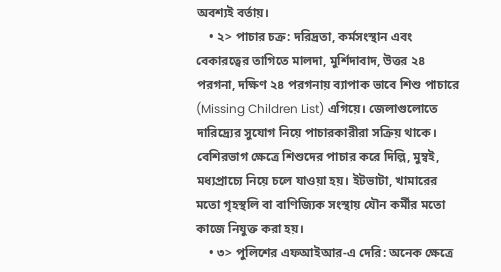অবশ্যই বর্তায়।
    • ২> পাচার চক্র: দরিদ্রতা, কর্মসংস্থান এবং বেকারত্বের তাগিতে মালদা, মুর্শিদাবাদ, উত্তর ২৪ পরগনা, দক্ষিণ ২৪ পরগনায় ব্যাপাক ভাবে শিশু পাচারে (Missing Children List) এগিয়ে। জেলাগুলোতে দারিদ্র্যের সুযোগ নিয়ে পাচারকারীরা সক্রিয় থাকে। বেশিরভাগ ক্ষেত্রে শিশুদের পাচার করে দিল্লি, মুম্বই, মধ্যপ্রাচ্যে নিয়ে চলে যাওয়া হয়। ইটভাটা, খামারের মতো গৃহস্থলি বা বাণিজ্যিক সংস্থায় যৌন কর্মীর মতো কাজে নিযুক্ত করা হয়।
    • ৩> পুলিশের এফআইআর-এ দেরি: অনেক ক্ষেত্রে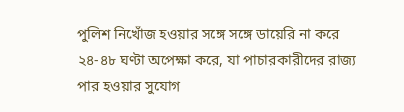পুলিশ নিখোঁজ হওয়ার সঙ্গে সঙ্গে ডায়েরি না করে ২৪-৪৮ ঘণ্টা অপেক্ষা করে, যা পাচারকারীদের রাজ্য পার হওয়ার সুযোগ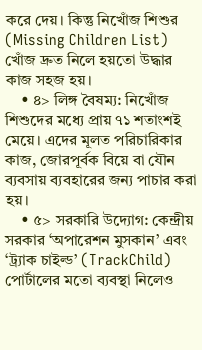করে দেয়। কিন্তু নিখোঁজ শিশুর (Missing Children List) খোঁজ দ্রুত নিলে হয়তো উদ্ধার কাজ সহজ হয়।
    • ৪> লিঙ্গ বৈষম্য: নিখোঁজ শিশুদের মধ্যে প্রায় ৭১ শতাংশই মেয়ে। এদের মূলত পরিচারিকার কাজ, জোরপূর্বক বিয়ে বা যৌন ব্যবসায় ব্যবহারের জন্য পাচার করা হয়।
    • ৫> সরকারি উদ্যোগ: কেন্দ্রীয় সরকার ‘অপারেশন মুসকান’ এবং ‘ট্র্যাক চাইল্ড’ (TrackChild) পোর্টালের মতো ব্যবস্থা নিলেও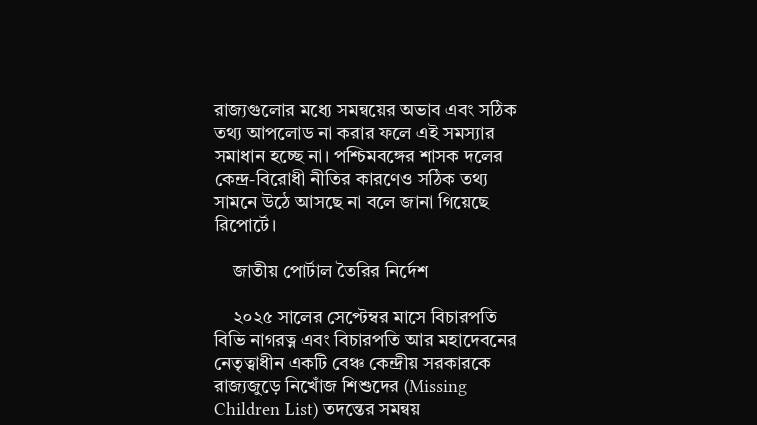রাজ্যগুলোর মধ্যে সমন্বয়ের অভাব এবং সঠিক তথ্য আপলোড না করার ফলে এই সমস্যার সমাধান হচ্ছে না। পশ্চিমবঙ্গের শাসক দলের কেন্দ্র-বিরোধী নীতির কারণেও সঠিক তথ্য সামনে উঠে আসছে না বলে জানা গিয়েছে রিপোর্টে।

    জাতীয় পোর্টাল তৈরির নির্দেশ

    ২০২৫ সালের সেপ্টেম্বর মাসে বিচারপতি বিভি নাগরত্ন এবং বিচারপতি আর মহাদেবনের নেতৃত্বাধীন একটি বেঞ্চ কেন্দ্রীয় সরকারকে রাজ্যজুড়ে নিখোঁজ শিশুদের (Missing Children List) তদন্তের সমন্বয়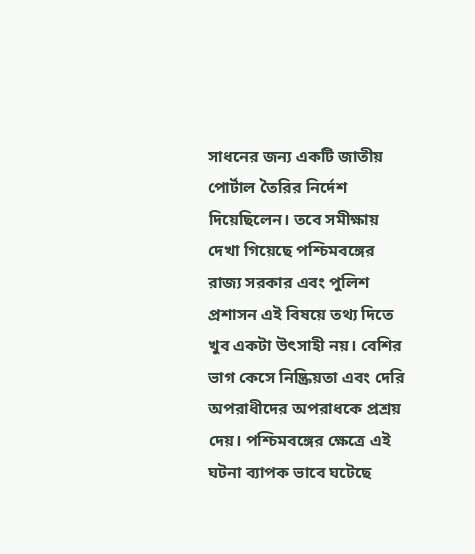সাধনের জন্য একটি জাতীয় পোর্টাল তৈরির নির্দেশ দিয়েছিলেন। তবে সমীক্ষায় দেখা গিয়েছে পশ্চিমবঙ্গের রাজ্য সরকার এবং পুলিশ প্রশাসন এই বিষয়ে তথ্য দিতে খুব একটা উৎসাহী নয়। বেশির ভাগ কেসে নিষ্ক্রিয়তা এবং দেরি অপরাধীদের অপরাধকে প্রশ্রয় দেয়। পশ্চিমবঙ্গের ক্ষেত্রে এই ঘটনা ব্যাপক ভাবে ঘটেছে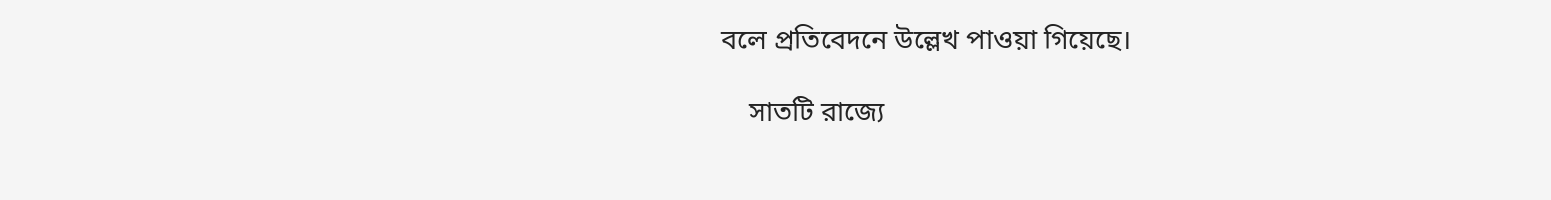বলে প্রতিবেদনে উল্লেখ পাওয়া গিয়েছে।

    সাতটি রাজ্যে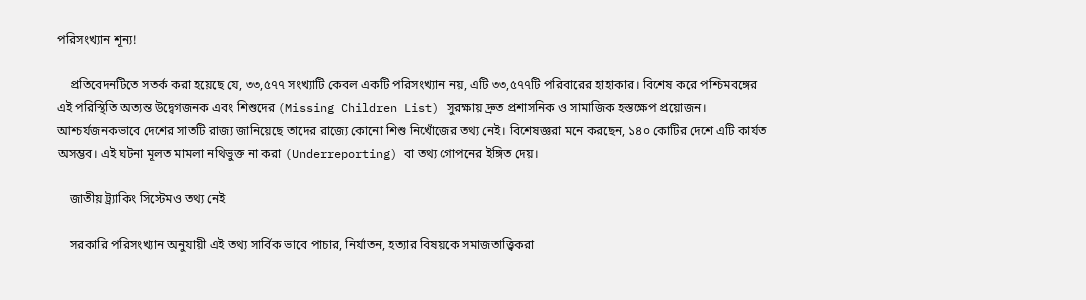পরিসংখ্যান শূন্য!

    প্রতিবেদনটিতে সতর্ক করা হয়েছে যে, ৩৩,৫৭৭ সংখ্যাটি কেবল একটি পরিসংখ্যান নয়, এটি ৩৩,৫৭৭টি পরিবারের হাহাকার। বিশেষ করে পশ্চিমবঙ্গের এই পরিস্থিতি অত্যন্ত উদ্বেগজনক এবং শিশুদের (Missing Children List) সুরক্ষায় দ্রুত প্রশাসনিক ও সামাজিক হস্তক্ষেপ প্রয়োজন। আশ্চর্যজনকভাবে দেশের সাতটি রাজ্য জানিয়েছে তাদের রাজ্যে কোনো শিশু নিখোঁজের তথ্য নেই। বিশেষজ্ঞরা মনে করছেন, ১৪০ কোটির দেশে এটি কার্যত অসম্ভব। এই ঘটনা মূলত মামলা নথিভুক্ত না করা (Underreporting) বা তথ্য গোপনের ইঙ্গিত দেয়।

    জাতীয় ট্র্যাকিং সিস্টেমও তথ্য নেই

    সরকারি পরিসংখ্যান অনুযায়ী এই তথ্য সার্বিক ভাবে পাচার, নির্যাতন, হত্যার বিষয়কে সমাজতাত্ত্বিকরা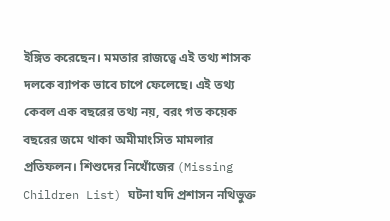ইঙ্গিত করেছেন। মমতার রাজত্বে এই তথ্য শাসক দলকে ব্যাপক ভাবে চাপে ফেলেছে। এই তথ্য কেবল এক বছরের তথ্য নয়, বরং গত কয়েক বছরের জমে থাকা অমীমাংসিত মামলার প্রতিফলন। শিশুদের নিখোঁজের (Missing Children List) ঘটনা যদি প্রশাসন নথিভুক্ত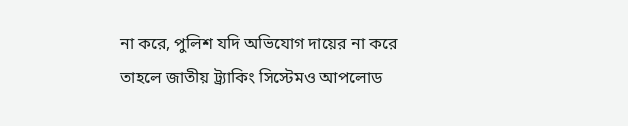না করে, পুলিশ যদি অভিযোগ দায়ের না করে তাহলে জাতীয় ট্র্যাকিং সিস্টেমও আপলোড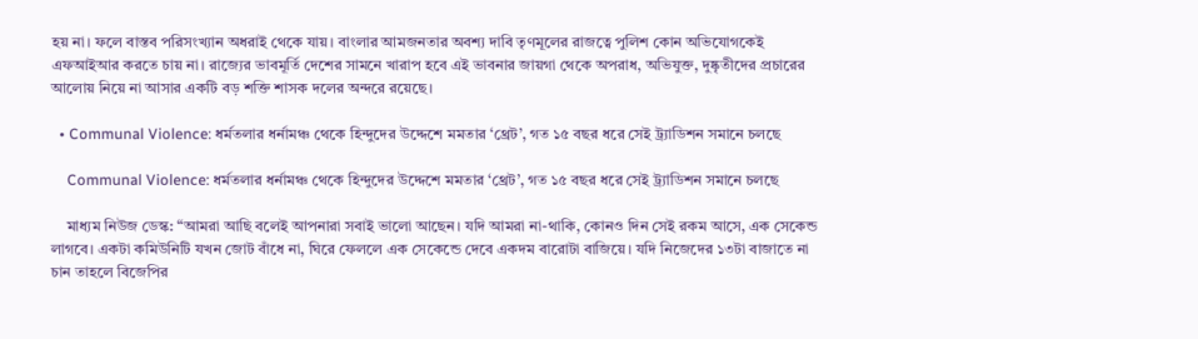হয় না। ফলে বাস্তব পরিসংখ্যান অধরাই থেকে যায়। বাংলার আমজনতার অবশ্য দাবি তৃণমূলের রাজত্বে পুলিশ কোন অভিযোগকেই এফআইআর করতে চায় না। রাজ্যের ভাবমূর্তি দেশের সামনে খারাপ হবে এই ভাবনার জায়গা থেকে অপরাধ, অভিযুক্ত, দুষ্কৃতীদের প্রচারের আলোয় নিয়ে না আসার একটি বড় শক্তি শাসক দলের অন্দরে রয়েছে।

  • Communal Violence: ধর্মতলার ধর্নামঞ্চ থেকে হিন্দুদের উদ্দেশে মমতার ‘থ্রেট’, গত ১৫ বছর ধরে সেই ট্র্যাডিশন সমানে চলছে

    Communal Violence: ধর্মতলার ধর্নামঞ্চ থেকে হিন্দুদের উদ্দেশে মমতার ‘থ্রেট’, গত ১৫ বছর ধরে সেই ট্র্যাডিশন সমানে চলছে

    মাধ্যম নিউজ ডেস্ক: “আমরা আছি বলেই আপনারা সবাই ভালো আছেন। যদি আমরা না-থাকি, কোনও দিন সেই রকম আসে, এক সেকেন্ড লাগবে। একটা কমিউনিটি যখন জোট বাঁধে না, ঘিরে ফেললে এক সেকেন্ডে দেবে একদম বারোটা বাজিয়ে। যদি নিজেদের ১৩টা বাজাতে না চান তাহলে বিজেপির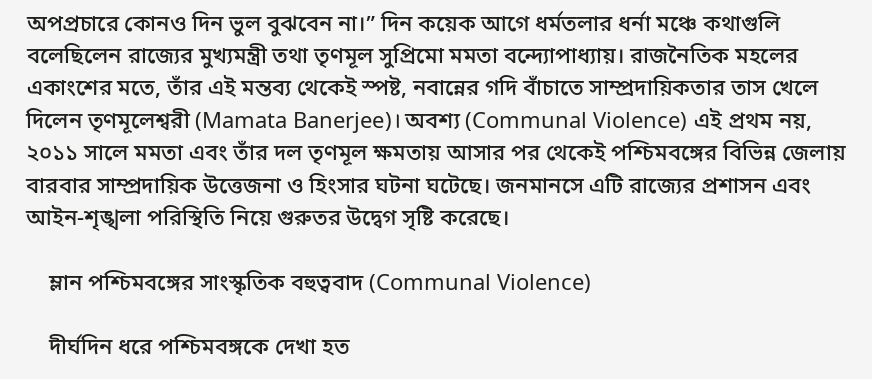অপপ্রচারে কোনও দিন ভুল বুঝবেন না।” দিন কয়েক আগে ধর্মতলার ধর্না মঞ্চে কথাগুলি বলেছিলেন রাজ্যের মুখ্যমন্ত্রী তথা তৃণমূল সুপ্রিমো মমতা বন্দ্যোপাধ্যায়। রাজনৈতিক মহলের একাংশের মতে, তাঁর এই মন্তব্য থেকেই স্পষ্ট, নবান্নের গদি বাঁচাতে সাম্প্রদায়িকতার তাস খেলে দিলেন তৃণমূলেশ্বরী (Mamata Banerjee)। অবশ্য (Communal Violence) এই প্রথম নয়, ২০১১ সালে মমতা এবং তাঁর দল তৃণমূল ক্ষমতায় আসার পর থেকেই পশ্চিমবঙ্গের বিভিন্ন জেলায় বারবার সাম্প্রদায়িক উত্তেজনা ও হিংসার ঘটনা ঘটেছে। জনমানসে এটি রাজ্যের প্রশাসন এবং আইন-শৃঙ্খলা পরিস্থিতি নিয়ে গুরুতর উদ্বেগ সৃষ্টি করেছে।

    ম্লান পশ্চিমবঙ্গের সাংস্কৃতিক বহুত্ববাদ (Communal Violence)

    দীর্ঘদিন ধরে পশ্চিমবঙ্গকে দেখা হত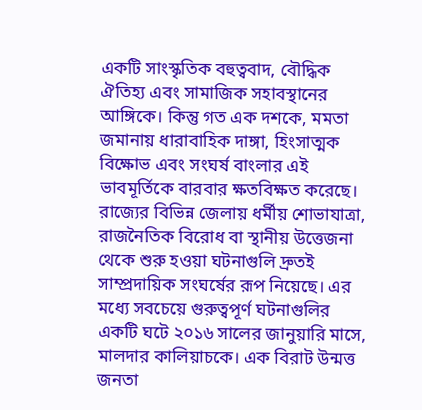একটি সাংস্কৃতিক বহুত্ববাদ, বৌদ্ধিক ঐতিহ্য এবং সামাজিক সহাবস্থানের আঙ্গিকে। কিন্তু গত এক দশকে, মমতা জমানায় ধারাবাহিক দাঙ্গা, হিংসাত্মক বিক্ষোভ এবং সংঘর্ষ বাংলার এই ভাবমূর্তিকে বারবার ক্ষতবিক্ষত করেছে। রাজ্যের বিভিন্ন জেলায় ধর্মীয় শোভাযাত্রা, রাজনৈতিক বিরোধ বা স্থানীয় উত্তেজনা থেকে শুরু হওয়া ঘটনাগুলি দ্রুতই সাম্প্রদায়িক সংঘর্ষের রূপ নিয়েছে। এর মধ্যে সবচেয়ে গুরুত্বপূর্ণ ঘটনাগুলির একটি ঘটে ২০১৬ সালের জানুয়ারি মাসে, মালদার কালিয়াচকে। এক বিরাট উন্মত্ত জনতা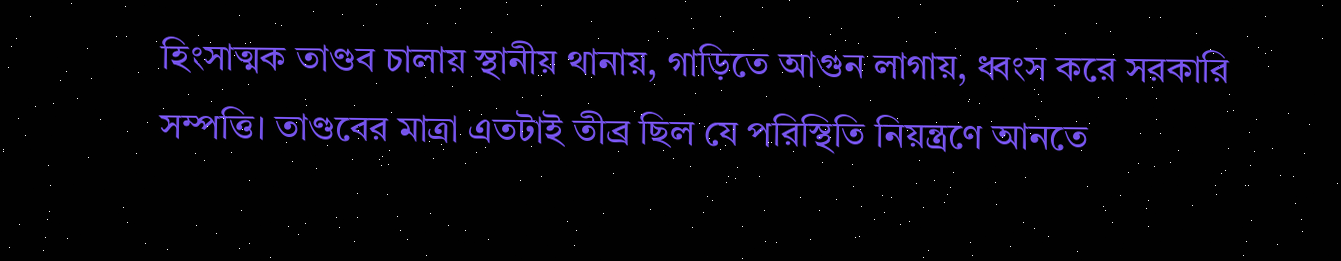হিংসাত্মক তাণ্ডব চালায় স্থানীয় থানায়, গাড়িতে আগুন লাগায়, ধ্বংস করে সরকারি সম্পত্তি। তাণ্ডবের মাত্রা এতটাই তীব্র ছিল যে পরিস্থিতি নিয়ন্ত্রণে আনতে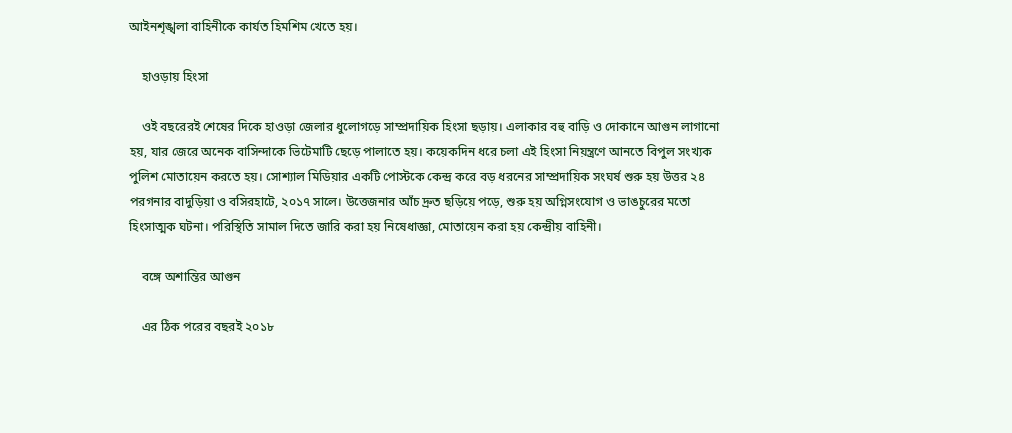আইনশৃঙ্খলা বাহিনীকে কার্যত হিমশিম খেতে হয়।

    হাওড়ায় হিংসা

    ওই বছরেরই শেষের দিকে হাওড়া জেলার ধুলোগড়ে সাম্প্রদায়িক হিংসা ছড়ায়। এলাকার বহু বাড়ি ও দোকানে আগুন লাগানো হয়, যার জেরে অনেক বাসিন্দাকে ভিটেমাটি ছেড়ে পালাতে হয়। কয়েকদিন ধরে চলা এই হিংসা নিয়ন্ত্রণে আনতে বিপুল সংখ্যক পুলিশ মোতায়েন করতে হয়। সোশ্যাল মিডিয়ার একটি পোস্টকে কেন্দ্র করে বড় ধরনের সাম্প্রদায়িক সংঘর্ষ শুরু হয় উত্তর ২৪ পরগনার বাদুড়িয়া ও বসিরহাটে, ২০১৭ সালে। উত্তেজনার আঁচ দ্রুত ছড়িয়ে পড়ে, শুরু হয় অগ্নিসংযোগ ও ভাঙচুরের মতো হিংসাত্মক ঘটনা। পরিস্থিতি সামাল দিতে জারি করা হয় নিষেধাজ্ঞা, মোতায়েন করা হয় কেন্দ্রীয় বাহিনী।

    বঙ্গে অশান্তির আগুন

    এর ঠিক পরের বছরই ২০১৮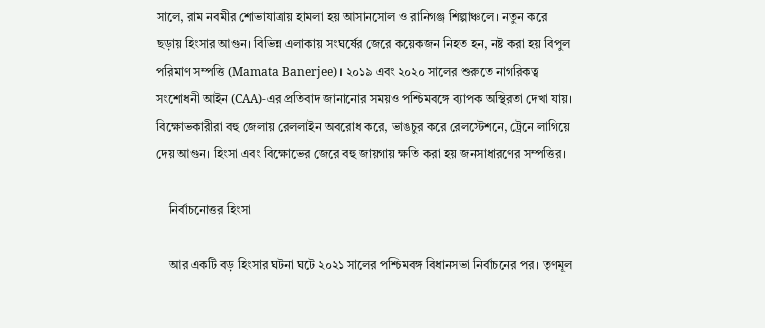সালে, রাম নবমীর শোভাযাত্রায় হামলা হয় আসানসোল ও রানিগঞ্জ শিল্পাঞ্চলে। নতুন করে ছড়ায় হিংসার আগুন। বিভিন্ন এলাকায় সংঘর্ষের জেরে কয়েকজন নিহত হন, নষ্ট করা হয় বিপুল পরিমাণ সম্পত্তি (Mamata Banerjee)। ২০১৯ এবং ২০২০ সালের শুরুতে নাগরিকত্ব সংশোধনী আইন (CAA)-এর প্রতিবাদ জানানোর সময়ও পশ্চিমবঙ্গে ব্যাপক অস্থিরতা দেখা যায়। বিক্ষোভকারীরা বহু জেলায় রেললাইন অবরোধ করে, ভাঙচুর করে রেলস্টেশনে, ট্রেনে লাগিয়ে দেয় আগুন। হিংসা এবং বিক্ষোভের জেরে বহু জায়গায় ক্ষতি করা হয় জনসাধারণের সম্পত্তির।

    নির্বাচনোত্তর হিংসা

    আর একটি বড় হিংসার ঘটনা ঘটে ২০২১ সালের পশ্চিমবঙ্গ বিধানসভা নির্বাচনের পর। তৃণমূল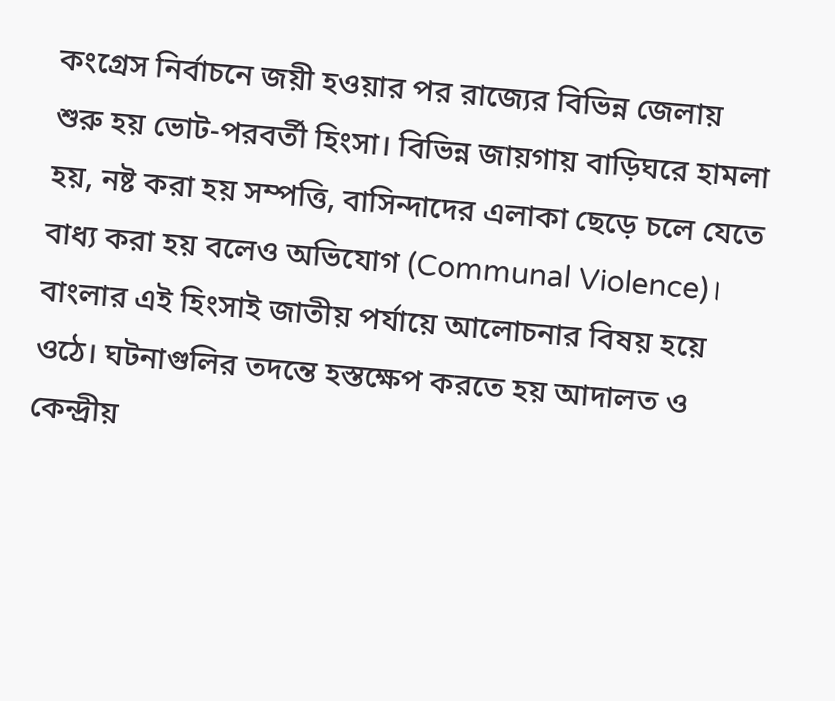কংগ্রেস নির্বাচনে জয়ী হওয়ার পর রাজ্যের বিভিন্ন জেলায় শুরু হয় ভোট-পরবর্তী হিংসা। বিভিন্ন জায়গায় বাড়িঘরে হামলা হয়, নষ্ট করা হয় সম্পত্তি, বাসিন্দাদের এলাকা ছেড়ে চলে যেতে বাধ্য করা হয় বলেও অভিযোগ (Communal Violence)। বাংলার এই হিংসাই জাতীয় পর্যায়ে আলোচনার বিষয় হয়ে ওঠে। ঘটনাগুলির তদন্তে হস্তক্ষেপ করতে হয় আদালত ও কেন্দ্রীয়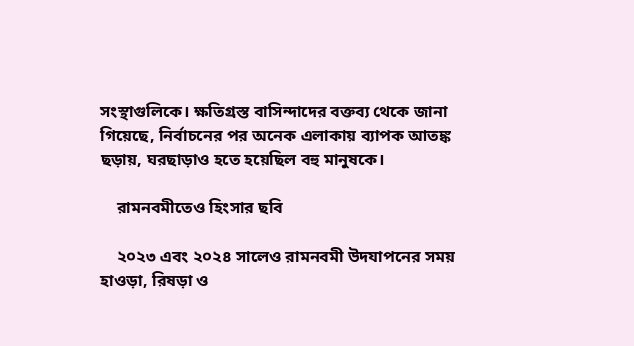সংস্থাগুলিকে। ক্ষতিগ্রস্ত বাসিন্দাদের বক্তব্য থেকে জানা গিয়েছে, নির্বাচনের পর অনেক এলাকায় ব্যাপক আতঙ্ক ছড়ায়, ঘরছাড়াও হতে হয়েছিল বহু মানুষকে।

    রামনবমীতেও হিংসার ছবি

    ২০২৩ এবং ২০২৪ সালেও রামনবমী উদযাপনের সময় হাওড়া, রিষড়া ও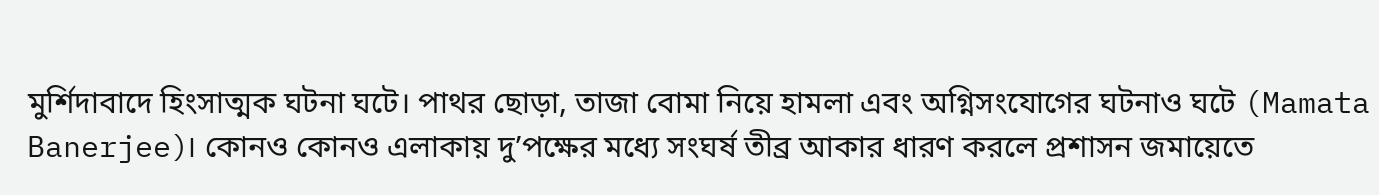মুর্শিদাবাদে হিংসাত্মক ঘটনা ঘটে। পাথর ছোড়া, তাজা বোমা নিয়ে হামলা এবং অগ্নিসংযোগের ঘটনাও ঘটে (Mamata Banerjee)। কোনও কোনও এলাকায় দু’পক্ষের মধ্যে সংঘর্ষ তীব্র আকার ধারণ করলে প্রশাসন জমায়েতে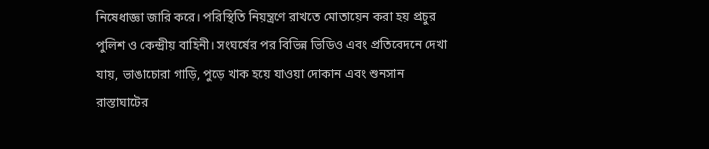নিষেধাজ্ঞা জারি করে। পরিস্থিতি নিয়ন্ত্রণে রাখতে মোতায়েন করা হয় প্রচুর পুলিশ ও কেন্দ্রীয় বাহিনী। সংঘর্ষের পর বিভিন্ন ভিডিও এবং প্রতিবেদনে দেখা যায়, ভাঙাচোরা গাড়ি, পুড়ে খাক হয়ে যাওয়া দোকান এবং শুনসান রাস্তাঘাটের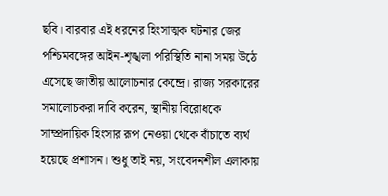ছবি। বারবার এই ধরনের হিংসাত্মক ঘটনার জের পশ্চিমবঙ্গের আইন-শৃঙ্খলা পরিস্থিতি নানা সময় উঠে এসেছে জাতীয় আলোচনার কেন্দ্রে। রাজ্য সরকারের সমালোচকরা দাবি করেন, স্থানীয় বিরোধকে সাম্প্রদায়িক হিংসার রূপ নেওয়া থেকে বাঁচাতে ব্যর্থ হয়েছে প্রশাসন। শুধু তাই নয়, সংবেদনশীল এলাকায়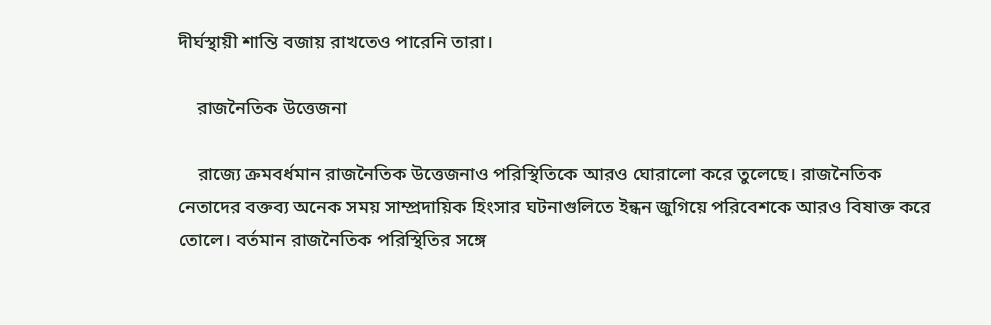দীর্ঘস্থায়ী শান্তি বজায় রাখতেও পারেনি তারা।

    রাজনৈতিক উত্তেজনা

    রাজ্যে ক্রমবর্ধমান রাজনৈতিক উত্তেজনাও পরিস্থিতিকে আরও ঘোরালো করে তুলেছে। রাজনৈতিক নেতাদের বক্তব্য অনেক সময় সাম্প্রদায়িক হিংসার ঘটনাগুলিতে ইন্ধন জুগিয়ে পরিবেশকে আরও বিষাক্ত করে তোলে। বর্তমান রাজনৈতিক পরিস্থিতির সঙ্গে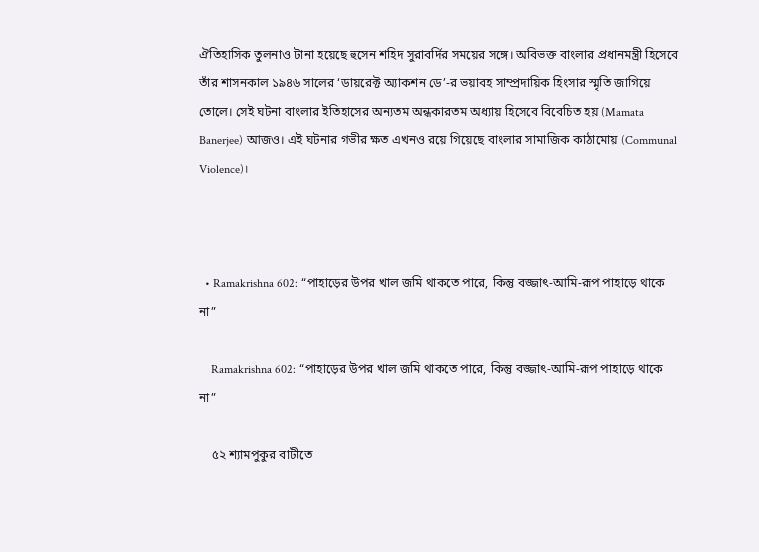ঐতিহাসিক তুলনাও টানা হয়েছে হুসেন শহিদ সুরাবর্দির সময়ের সঙ্গে। অবিভক্ত বাংলার প্রধানমন্ত্রী হিসেবে তাঁর শাসনকাল ১৯৪৬ সালের ‘ডায়রেক্ট অ্যাকশন ডে’-র ভয়াবহ সাম্প্রদায়িক হিংসার স্মৃতি জাগিয়ে তোলে। সেই ঘটনা বাংলার ইতিহাসের অন্যতম অন্ধকারতম অধ্যায় হিসেবে বিবেচিত হয় (Mamata Banerjee) আজও। এই ঘটনার গভীর ক্ষত এখনও রয়ে গিয়েছে বাংলার সামাজিক কাঠামোয় (Communal Violence)।



  • Ramakrishna 602: “পাহাড়ের উপর খাল জমি থাকতে পারে, কিন্তু বজ্জাৎ-আমি-রূপ পাহাড়ে থাকে না”

    Ramakrishna 602: “পাহাড়ের উপর খাল জমি থাকতে পারে, কিন্তু বজ্জাৎ-আমি-রূপ পাহাড়ে থাকে না”

    ৫২ শ্যামপুকুর বাটীতে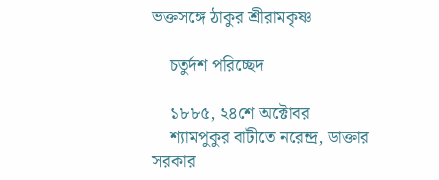ভক্তসঙ্গে ঠাকুর শ্রীরামকৃষ্ণ

    চতুর্দশ পরিচ্ছেদ

    ১৮৮৫, ২৪শে অক্টোবর
    শ্যামপুকুর বাটীতে নরেন্দ্র, ডাক্তার সরকার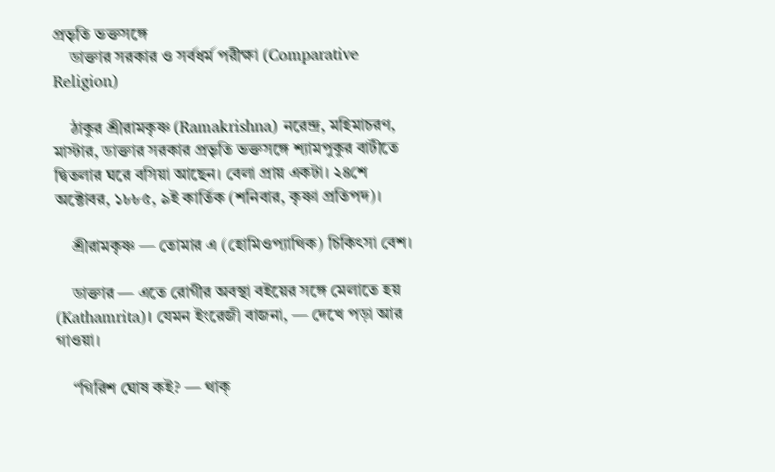প্রভৃতি ভক্তসঙ্গে
    ডাক্তার সরকার ও সর্বধর্ম পরীক্ষা (Comparative Religion)

    ঠাকুর শ্রীরামকৃষ্ণ (Ramakrishna) নরেন্দ্র, মহিমাচরণ, মাস্টার, ডাক্তার সরকার প্রভৃতি ভক্তসঙ্গে শ্যামপুকুর বাটীতে দ্বিতলার ঘরে বসিয়া আছেন। বেলা প্রায় একটা। ২৪শে অক্টোবর, ১৮৮৫, ৯ই কার্তিক (শনিবার, কৃষ্ণা প্রতিপদ)।

    শ্রীরামকৃষ্ণ — তোমার এ (হোমিওপ্যাথিক) চিকিৎসা বেশ।

    ডাক্তার — এতে রোগীর অবস্থা বইয়ের সঙ্গে মেলাতে হয় (Kathamrita)। যেমন ইংরেজী বাজনা, — দেখে পড়া আর গাওয়া।

    “গিরিশ ঘোষ কই? — থাক্‌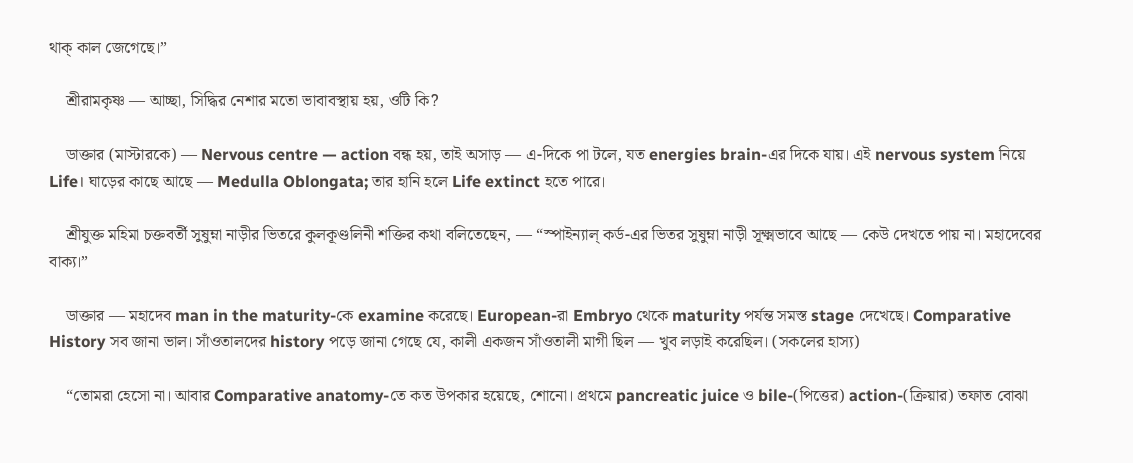থাক্‌ কাল জেগেছে।”

    শ্রীরামকৃষ্ণ — আচ্ছা, সিদ্ধির নেশার মতো ভাবাবস্থায় হয়, ওটি কি?

    ডাক্তার (মাস্টারকে) — Nervous centre — action বন্ধ হয়, তাই অসাড় — এ-দিকে পা টলে, যত energies brain-এর দিকে যায়। এই nervous system নিয়ে Life। ঘাড়ের কাছে আছে — Medulla Oblongata; তার হানি হলে Life extinct হতে পারে।

    শ্রীযুক্ত মহিমা চক্তবর্তী সুষুম্না নাড়ীর ভিতরে কুলকূণ্ডলিনী শক্তির কথা বলিতেছেন, — “স্পাইন্যাল্‌ কর্ড-এর ভিতর সুষুম্না নাড়ী সূক্ষ্মভাবে আছে — কেউ দেখতে পায় না। মহাদেবের বাক্য।”

    ডাক্তার — মহাদেব man in the maturity-কে examine করেছে। European-রা Embryo থেকে maturity পর্যন্ত সমস্ত stage দেখেছে। Comparative History সব জানা ভাল। সাঁওতালদের history পড়ে জানা গেছে যে, কালী একজন সাঁওতালী মাগী ছিল — খুব লড়াই করেছিল। (সকলের হাস্য)

    “তোমরা হেসো না। আবার Comparative anatomy-তে কত উপকার হয়েছে, শোনো। প্রথমে pancreatic juice ও bile-(পিত্তের) action-(ক্রিয়ার) তফাত বোঝা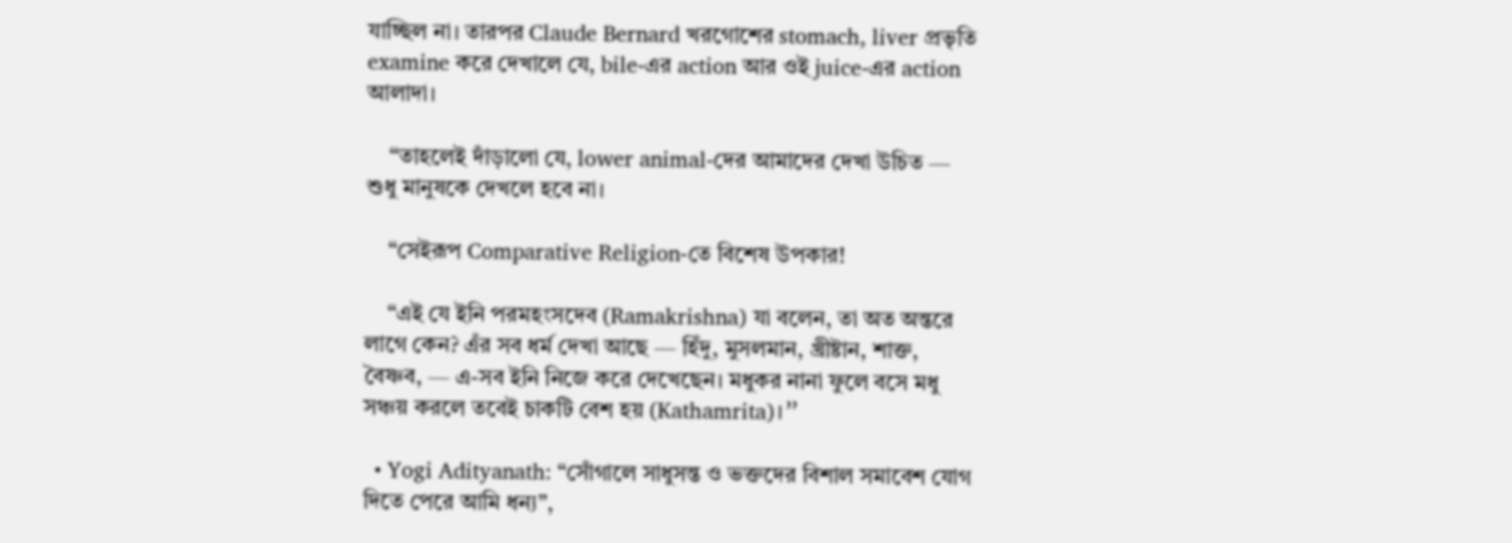যাচ্ছিল না। তারপর Claude Bernard খরগোশের stomach, liver প্রভৃতি examine করে দেখালে যে, bile-এর action আর ওই juice-এর action আলাদা।

    “তাহলেই দাঁড়ালো যে, lower animal-দের আমাদের দেখা উচিত — শুধু মানুষকে দেখলে হবে না।

    “সেইরূপ Comparative Religion-তে বিশেষ উপকার!

    “এই যে ইনি পরমহংসদেব (Ramakrishna) যা বলেন, তা অত অন্তরে লাগে কেন? এঁর সব ধর্ম দেখা আছে — হিঁদু, মুসলমান, খ্রীষ্টান, শাক্ত, বৈষ্ণব, — এ-সব ইনি নিজে করে দেখেছেন। মধুকর নানা ফুলে বসে মধু সঞ্চয় করলে তবেই চাকটি বেশ হয় (Kathamrita)।”

  • Yogi Adityanath: “সোঁগালে সাধুসন্ত ও ভক্তদের বিশাল সমাবেশ যোগ দিতে পেরে আমি ধন্য”,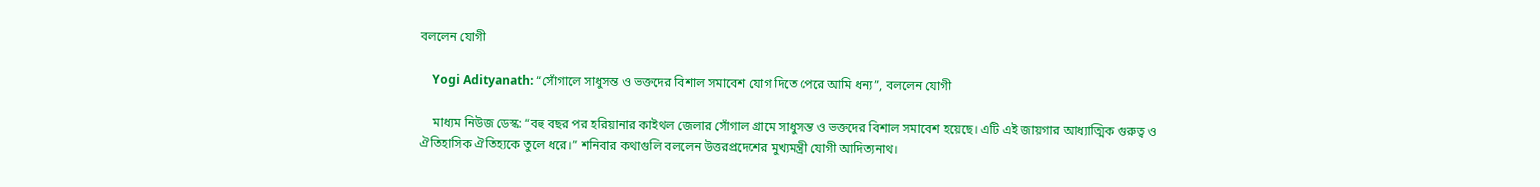বললেন যোগী

    Yogi Adityanath: “সোঁগালে সাধুসন্ত ও ভক্তদের বিশাল সমাবেশ যোগ দিতে পেরে আমি ধন্য”, বললেন যোগী

    মাধ্যম নিউজ ডেস্ক: “বহু বছর পর হরিয়ানার কাইথল জেলার সোঁগাল গ্রামে সাধুসন্ত ও ভক্তদের বিশাল সমাবেশ হয়েছে। এটি এই জায়গার আধ্যাত্মিক গুরুত্ব ও ঐতিহাসিক ঐতিহ্যকে তুলে ধরে।” শনিবার কথাগুলি বললেন উত্তরপ্রদেশের মুখ্যমন্ত্রী যোগী আদিত্যনাথ।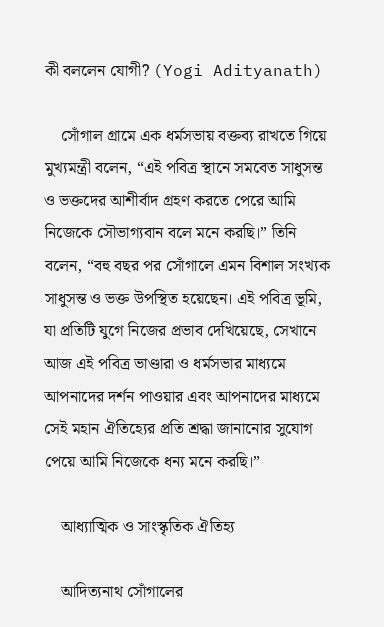কী বললেন যোগী? (Yogi Adityanath)

    সোঁগাল গ্রামে এক ধর্মসভায় বক্তব্য রাখতে গিয়ে মুখ্যমন্ত্রী বলেন, “এই পবিত্র স্থানে সমবেত সাধুসন্ত ও ভক্তদের আশীর্বাদ গ্রহণ করতে পেরে আমি নিজেকে সৌভাগ্যবান বলে মনে করছি।” তিনি বলেন, “বহু বছর পর সোঁগালে এমন বিশাল সংখ্যক সাধুসন্ত ও ভক্ত উপস্থিত হয়েছেন। এই পবিত্র ভূমি, যা প্রতিটি যুগে নিজের প্রভাব দেখিয়েছে, সেখানে আজ এই পবিত্র ভাণ্ডারা ও ধর্মসভার মাধ্যমে আপনাদের দর্শন পাওয়ার এবং আপনাদের মাধ্যমে সেই মহান ঐতিহ্যের প্রতি শ্রদ্ধা জানানোর সুযোগ পেয়ে আমি নিজেকে ধন্য মনে করছি।”

    আধ্যাত্মিক ও সাংস্কৃতিক ঐতিহ্য

    আদিত্যনাথ সোঁগালের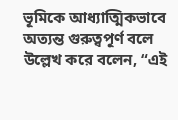ভূমিকে আধ্যাত্মিকভাবে অত্যন্ত গুরুত্বপূর্ণ বলে উল্লেখ করে বলেন, “এই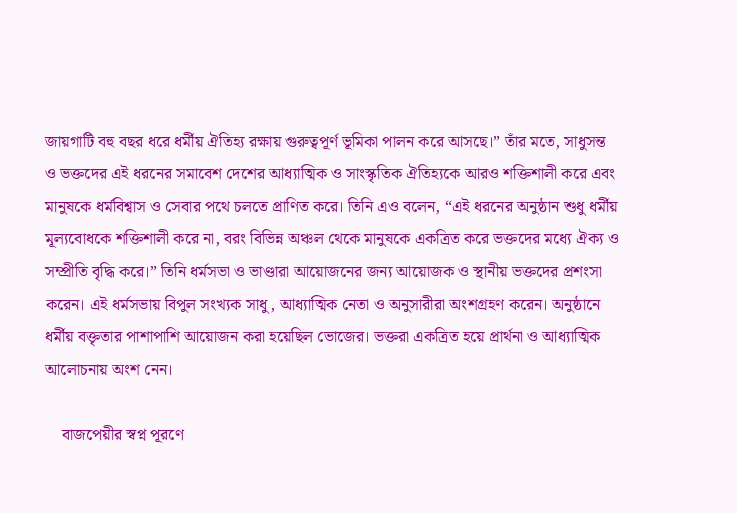জায়গাটি বহু বছর ধরে ধর্মীয় ঐতিহ্য রক্ষায় গুরুত্বপূর্ণ ভূমিকা পালন করে আসছে।” তাঁর মতে, সাধুসন্ত ও ভক্তদের এই ধরনের সমাবেশ দেশের আধ্যাত্মিক ও সাংস্কৃতিক ঐতিহ্যকে আরও শক্তিশালী করে এবং মানুষকে ধর্মবিশ্বাস ও সেবার পথে চলতে প্রাণিত করে। তিনি এও বলেন, “এই ধরনের অনুষ্ঠান শুধু ধর্মীয় মূল্যবোধকে শক্তিশালী করে না, বরং বিভিন্ন অঞ্চল থেকে মানুষকে একত্রিত করে ভক্তদের মধ্যে ঐক্য ও সম্প্রীতি বৃদ্ধি করে।” তিনি ধর্মসভা ও ভাণ্ডারা আয়োজনের জন্য আয়োজক ও স্থানীয় ভক্তদের প্রশংসা করেন। এই ধর্মসভায় বিপুল সংখ্যক সাধু, আধ্যাত্মিক নেতা ও অনুসারীরা অংশগ্রহণ করেন। অনুষ্ঠানে ধর্মীয় বক্তৃতার পাশাপাশি আয়োজন করা হয়েছিল ভোজের। ভক্তরা একত্রিত হয়ে প্রার্থনা ও আধ্যাত্মিক আলোচনায় অংশ নেন।

    বাজপেয়ীর স্বপ্ন পূরণে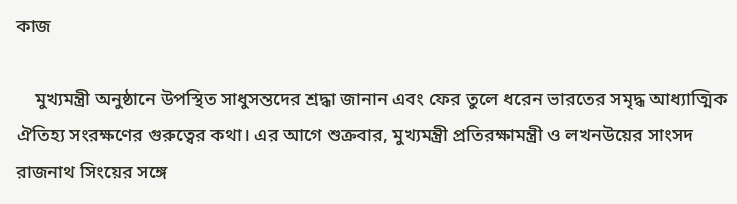কাজ

    মুখ্যমন্ত্রী অনুষ্ঠানে উপস্থিত সাধুসন্তদের শ্রদ্ধা জানান এবং ফের তুলে ধরেন ভারতের সমৃদ্ধ আধ্যাত্মিক ঐতিহ্য সংরক্ষণের গুরুত্বের কথা। এর আগে শুক্রবার, মুখ্যমন্ত্রী প্রতিরক্ষামন্ত্রী ও লখনউয়ের সাংসদ রাজনাথ সিংয়ের সঙ্গে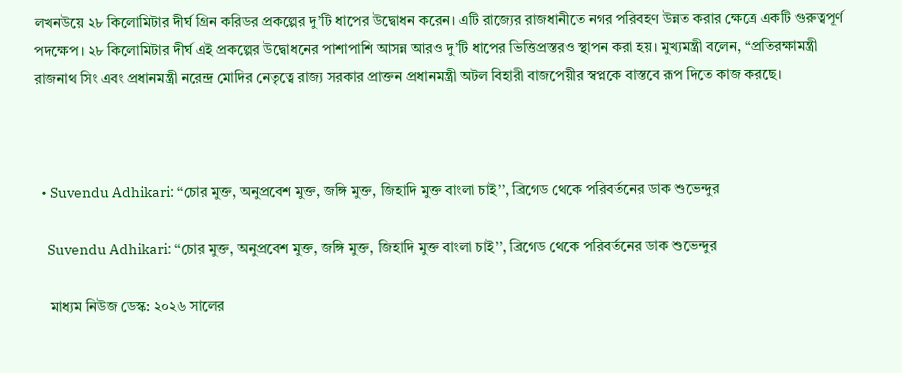লখনউয়ে ২৮ কিলোমিটার দীর্ঘ গ্রিন করিডর প্রকল্পের দু’টি ধাপের উদ্বোধন করেন। এটি রাজ্যের রাজধানীতে নগর পরিবহণ উন্নত করার ক্ষেত্রে একটি গুরুত্বপূর্ণ পদক্ষেপ। ২৮ কিলোমিটার দীর্ঘ এই প্রকল্পের উদ্বোধনের পাশাপাশি আসন্ন আরও দু’টি ধাপের ভিত্তিপ্রস্তরও স্থাপন করা হয়। মুখ্যমন্ত্রী বলেন, “প্রতিরক্ষামন্ত্রী রাজনাথ সিং এবং প্রধানমন্ত্রী নরেন্দ্র মোদির নেতৃত্বে রাজ্য সরকার প্রাক্তন প্রধানমন্ত্রী অটল বিহারী বাজপেয়ীর স্বপ্নকে বাস্তবে রূপ দিতে কাজ করছে।



  • Suvendu Adhikari: ‘‘চোর মুক্ত, অনুপ্রবেশ মুক্ত, জঙ্গি মুক্ত, জিহাদি মুক্ত বাংলা চাই’’, ব্রিগেড থেকে পরিবর্তনের ডাক শুভেন্দুর

    Suvendu Adhikari: ‘‘চোর মুক্ত, অনুপ্রবেশ মুক্ত, জঙ্গি মুক্ত, জিহাদি মুক্ত বাংলা চাই’’, ব্রিগেড থেকে পরিবর্তনের ডাক শুভেন্দুর

    মাধ্যম নিউজ ডেস্ক: ২০২৬ সালের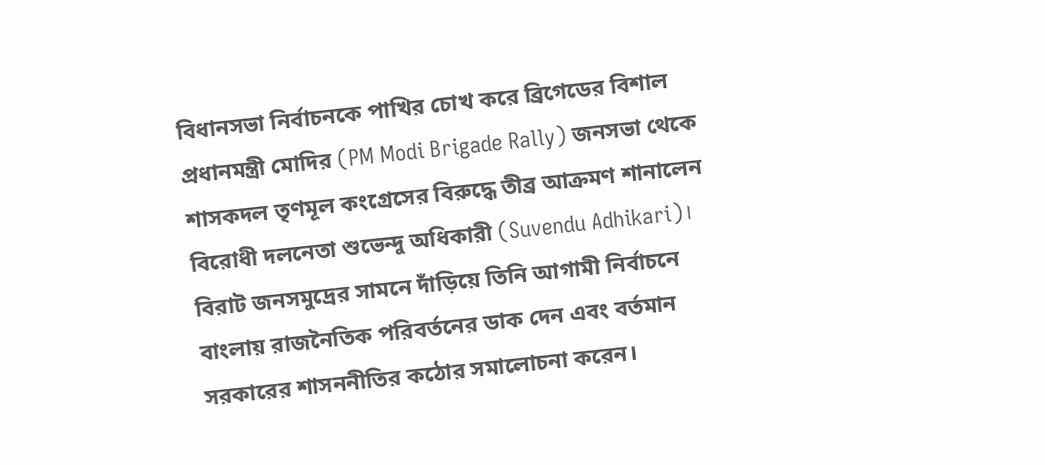বিধানসভা নির্বাচনকে পাখির চোখ করে ব্রিগেডের বিশাল প্রধানমন্ত্রী মোদির (PM Modi Brigade Rally) জনসভা থেকে শাসকদল তৃণমূল কংগ্রেসের বিরুদ্ধে তীব্র আক্রমণ শানালেন বিরোধী দলনেতা শুভেন্দু অধিকারী (Suvendu Adhikari)। বিরাট জনসমুদ্রের সামনে দাঁড়িয়ে তিনি আগামী নির্বাচনে বাংলায় রাজনৈতিক পরিবর্তনের ডাক দেন এবং বর্তমান সরকারের শাসননীতির কঠোর সমালোচনা করেন।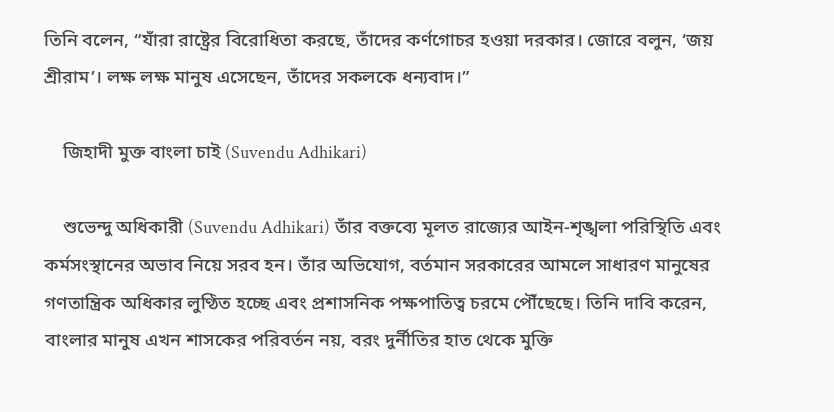তিনি বলেন, “যাঁরা রাষ্ট্রের বিরোধিতা করছে, তাঁদের কর্ণগোচর হওয়া দরকার। জোরে বলুন, ‘জয় শ্রীরাম’। লক্ষ লক্ষ মানুষ এসেছেন, তাঁদের সকলকে ধন্যবাদ।”

    জিহাদী মুক্ত বাংলা চাই (Suvendu Adhikari)

    শুভেন্দু অধিকারী (Suvendu Adhikari) তাঁর বক্তব্যে মূলত রাজ্যের আইন-শৃঙ্খলা পরিস্থিতি এবং কর্মসংস্থানের অভাব নিয়ে সরব হন। তাঁর অভিযোগ, বর্তমান সরকারের আমলে সাধারণ মানুষের গণতান্ত্রিক অধিকার লুণ্ঠিত হচ্ছে এবং প্রশাসনিক পক্ষপাতিত্ব চরমে পৌঁছেছে। তিনি দাবি করেন, বাংলার মানুষ এখন শাসকের পরিবর্তন নয়, বরং দুর্নীতির হাত থেকে মুক্তি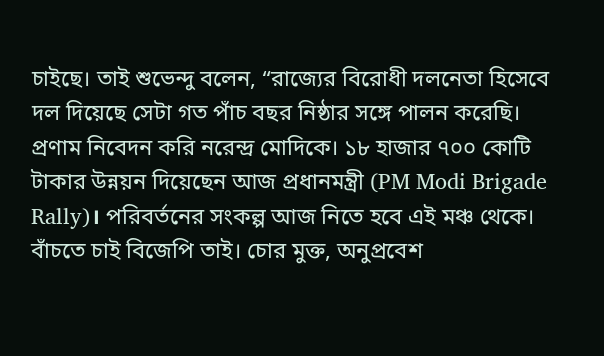চাইছে। তাই শুভেন্দু বলেন, “রাজ্যের বিরোধী দলনেতা হিসেবে দল দিয়েছে সেটা গত পাঁচ বছর নিষ্ঠার সঙ্গে পালন করেছি। প্রণাম নিবেদন করি নরেন্দ্র মোদিকে। ১৮ হাজার ৭০০ কোটি টাকার উন্নয়ন দিয়েছেন আজ প্রধানমন্ত্রী (PM Modi Brigade Rally)। পরিবর্তনের সংকল্প আজ নিতে হবে এই মঞ্চ থেকে। বাঁচতে চাই বিজেপি তাই। চোর মুক্ত, অনুপ্রবেশ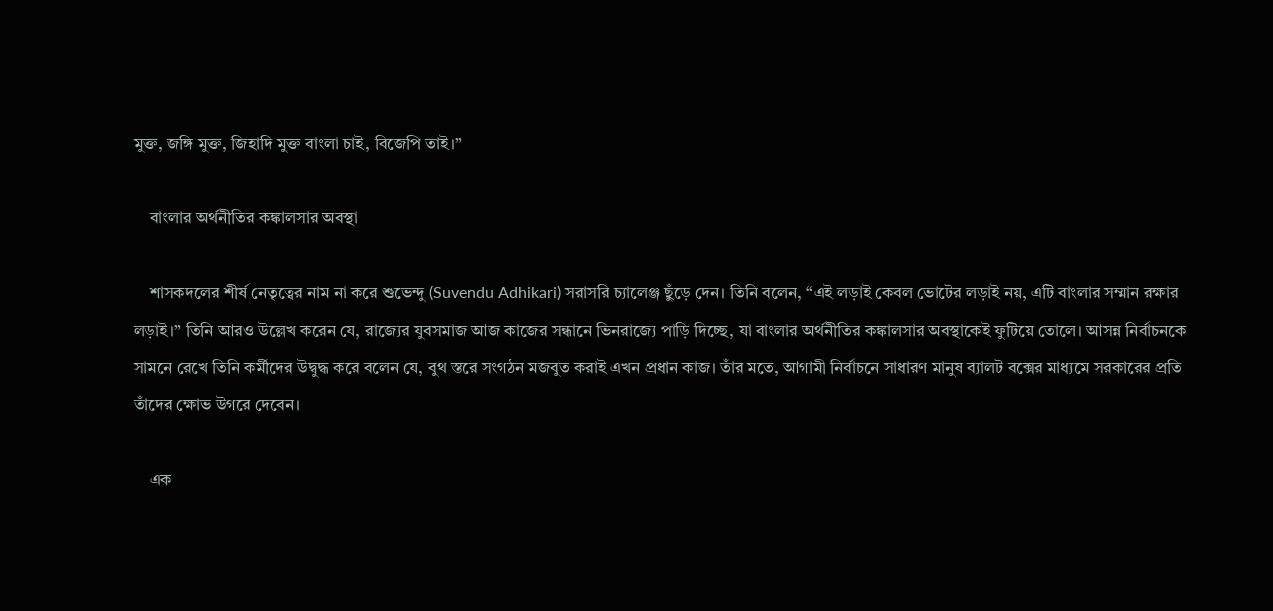মুক্ত, জঙ্গি মুক্ত, জিহাদি মুক্ত বাংলা চাই, বিজেপি তাই।”

    বাংলার অর্থনীতির কঙ্কালসার অবস্থা

    শাসকদলের শীর্ষ নেতৃত্বের নাম না করে শুভেন্দু (Suvendu Adhikari) সরাসরি চ্যালেঞ্জ ছুঁড়ে দেন। তিনি বলেন, “এই লড়াই কেবল ভোটের লড়াই নয়, এটি বাংলার সম্মান রক্ষার লড়াই।” তিনি আরও উল্লেখ করেন যে, রাজ্যের যুবসমাজ আজ কাজের সন্ধানে ভিনরাজ্যে পাড়ি দিচ্ছে, যা বাংলার অর্থনীতির কঙ্কালসার অবস্থাকেই ফুটিয়ে তোলে। আসন্ন নির্বাচনকে সামনে রেখে তিনি কর্মীদের উদ্বুদ্ধ করে বলেন যে, বুথ স্তরে সংগঠন মজবুত করাই এখন প্রধান কাজ। তাঁর মতে, আগামী নির্বাচনে সাধারণ মানুষ ব্যালট বক্সের মাধ্যমে সরকারের প্রতি তাঁদের ক্ষোভ উগরে দেবেন।

    এক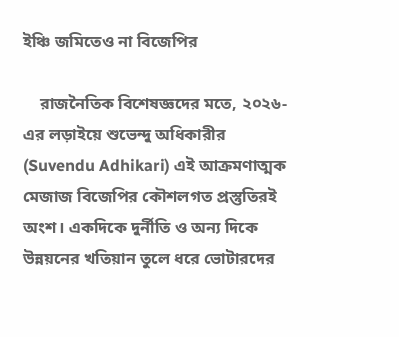ইঞ্চি জমিতেও না বিজেপির

    রাজনৈতিক বিশেষজ্ঞদের মতে, ২০২৬-এর লড়াইয়ে শুভেন্দু অধিকারীর (Suvendu Adhikari) এই আক্রমণাত্মক মেজাজ বিজেপির কৌশলগত প্রস্তুতিরই অংশ। একদিকে দুর্নীতি ও অন্য দিকে উন্নয়নের খতিয়ান তুলে ধরে ভোটারদের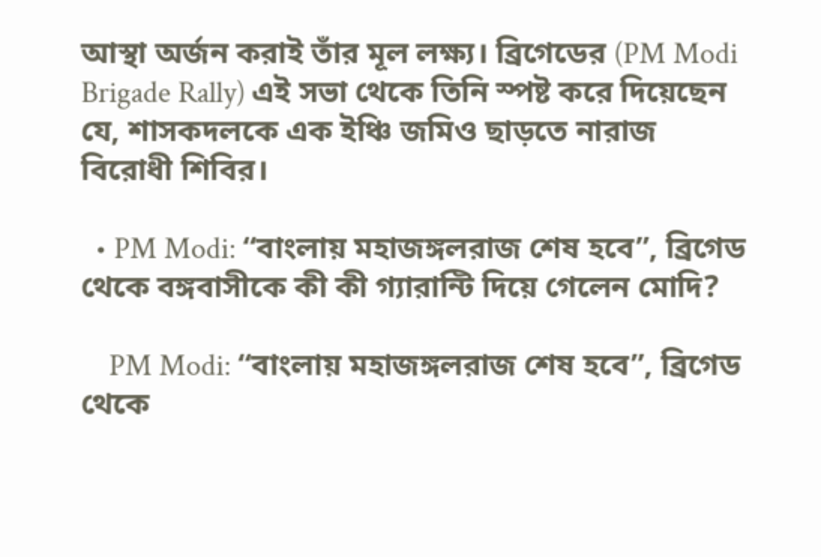আস্থা অর্জন করাই তাঁর মূল লক্ষ্য। ব্রিগেডের (PM Modi Brigade Rally) এই সভা থেকে তিনি স্পষ্ট করে দিয়েছেন যে, শাসকদলকে এক ইঞ্চি জমিও ছাড়তে নারাজ বিরোধী শিবির।

  • PM Modi: “বাংলায় মহাজঙ্গলরাজ শেষ হবে”, ব্রিগেড থেকে বঙ্গবাসীকে কী কী গ্যারান্টি দিয়ে গেলেন মোদি?

    PM Modi: “বাংলায় মহাজঙ্গলরাজ শেষ হবে”, ব্রিগেড থেকে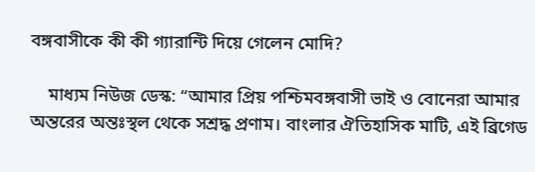বঙ্গবাসীকে কী কী গ্যারান্টি দিয়ে গেলেন মোদি?

    মাধ্যম নিউজ ডেস্ক: “আমার প্রিয় পশ্চিমবঙ্গবাসী ভাই ও বোনেরা আমার অন্তরের অন্তঃস্থল থেকে সশ্রদ্ধ প্রণাম। বাংলার ঐতিহাসিক মাটি, এই ব্রিগেড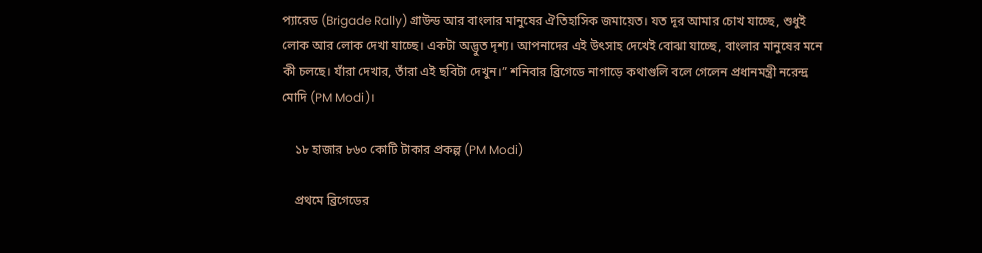প্যারেড (Brigade Rally) গ্রাউন্ড আর বাংলার মানুষের ঐতিহাসিক জমায়েত। যত দূর আমার চোখ যাচ্ছে, শুধুই লোক আর লোক দেখা যাচ্ছে। একটা অদ্ভুত দৃশ্য। আপনাদের এই উৎসাহ দেখেই বোঝা যাচ্ছে, বাংলার মানুষের মনে কী চলছে। যাঁরা দেখার, তাঁরা এই ছবিটা দেখুন।” শনিবার ব্রিগেডে নাগাড়ে কথাগুলি বলে গেলেন প্রধানমন্ত্রী নরেন্দ্র মোদি (PM Modi)।

    ১৮ হাজার ৮৬০ কোটি টাকার প্রকল্প (PM Modi)

    প্রথমে ব্রিগেডের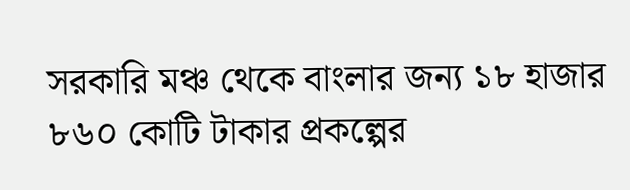সরকারি মঞ্চ থেকে বাংলার জন্য ১৮ হাজার ৮৬০ কোটি টাকার প্রকল্পের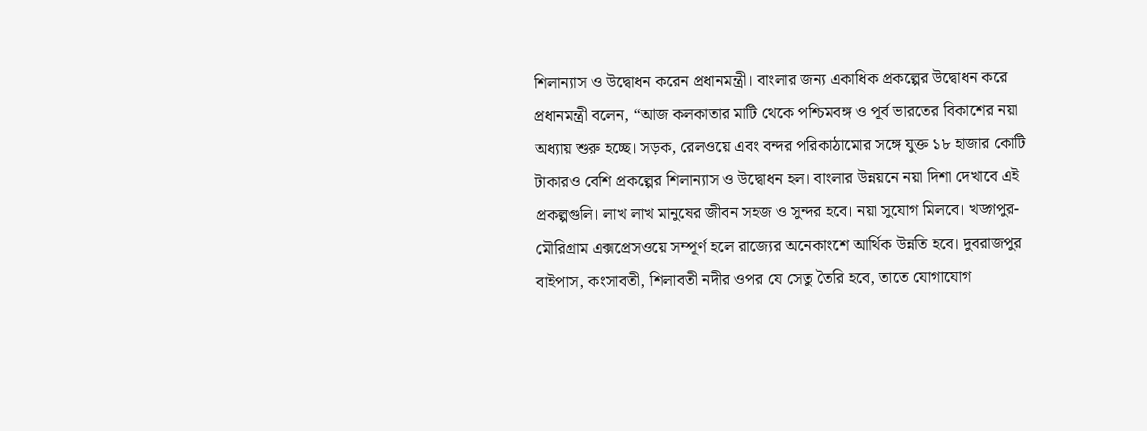শিলান্যাস ও উদ্বোধন করেন প্রধানমন্ত্রী। বাংলার জন্য একাধিক প্রকল্পের উদ্বোধন করে প্রধানমন্ত্রী বলেন, “আজ কলকাতার মাটি থেকে পশ্চিমবঙ্গ ও পূর্ব ভারতের বিকাশের নয়া অধ্যায় শুরু হচ্ছে। সড়ক, রেলওয়ে এবং বন্দর পরিকাঠামোর সঙ্গে যুক্ত ১৮ হাজার কোটি টাকারও বেশি প্রকল্পের শিলান্যাস ও উদ্বোধন হল। বাংলার উন্নয়নে নয়া দিশা দেখাবে এই প্রকল্পগুলি। লাখ লাখ মানুষের জীবন সহজ ও সুন্দর হবে। নয়া সুযোগ মিলবে। খড়্গপুর-মৌরিগ্রাম এক্সপ্রেসওয়ে সম্পূর্ণ হলে রাজ্যের অনেকাংশে আর্থিক উন্নতি হবে। দুবরাজপুর বাইপাস, কংসাবতী, শিলাবতী নদীর ওপর যে সেতু তৈরি হবে, তাতে যোগাযোগ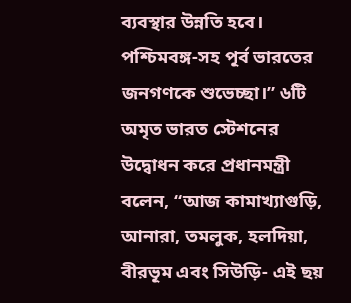ব্যবস্থার উন্নতি হবে। পশ্চিমবঙ্গ-সহ পূর্ব ভারতের জনগণকে শুভেচ্ছা।” ৬টি অমৃত ভারত স্টেশনের উদ্বোধন করে প্রধানমন্ত্রী বলেন, “আজ কামাখ্যাগুড়ি, আনারা, তমলুক, হলদিয়া, বীরভূম এবং সিউড়ি- এই ছয়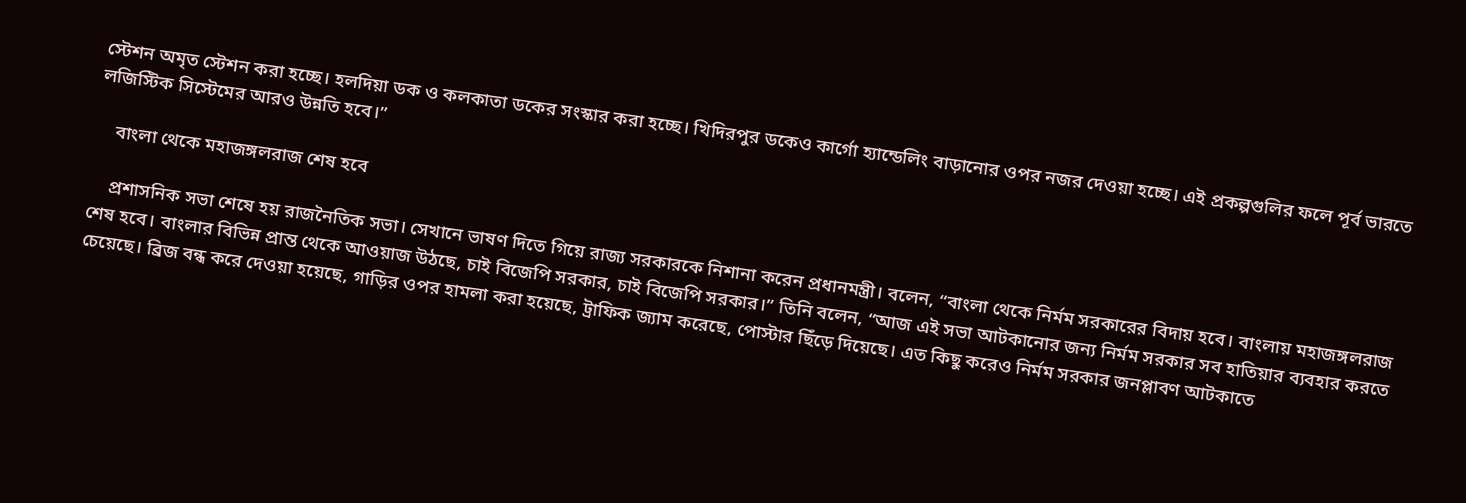স্টেশন অমৃত স্টেশন করা হচ্ছে। হলদিয়া ডক ও কলকাতা ডকের সংস্কার করা হচ্ছে। খিদিরপুর ডকেও কার্গো হ্যান্ডেলিং বাড়ানোর ওপর নজর দেওয়া হচ্ছে। এই প্রকল্পগুলির ফলে পূর্ব ভারতে লজিস্টিক সিস্টেমের আরও উন্নতি হবে।”

    বাংলা থেকে মহাজঙ্গলরাজ শেষ হবে

    প্রশাসনিক সভা শেষে হয় রাজনৈতিক সভা। সেখানে ভাষণ দিতে গিয়ে রাজ্য সরকারকে নিশানা করেন প্রধানমন্ত্রী। বলেন, “বাংলা থেকে নির্মম সরকারের বিদায় হবে। বাংলায় মহাজঙ্গলরাজ শেষ হবে। বাংলার বিভিন্ন প্রান্ত থেকে আওয়াজ উঠছে, চাই বিজেপি সরকার, চাই বিজেপি সরকার।” তিনি বলেন, “আজ এই সভা আটকানোর জন্য নির্মম সরকার সব হাতিয়ার ব্যবহার করতে চেয়েছে। ব্রিজ বন্ধ করে দেওয়া হয়েছে, গাড়ির ওপর হামলা করা হয়েছে, ট্রাফিক জ্যাম করেছে, পোস্টার ছিঁড়ে দিয়েছে। এত কিছু করেও নির্মম সরকার জনপ্লাবণ আটকাতে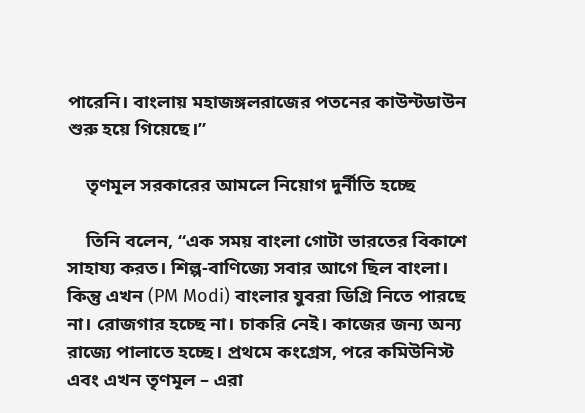পারেনি। বাংলায় মহাজঙ্গলরাজের পতনের কাউন্টডাউন শুরু হয়ে গিয়েছে।”

    তৃণমূল সরকারের আমলে নিয়োগ দুর্নীতি হচ্ছে

    তিনি বলেন, “এক সময় বাংলা গোটা ভারতের বিকাশে সাহায্য করত। শিল্প-বাণিজ্যে সবার আগে ছিল বাংলা। কিন্তু এখন (PM Modi) বাংলার যুবরা ডিগ্রি নিতে পারছে না। রোজগার হচ্ছে না। চাকরি নেই। কাজের জন্য অন্য রাজ্যে পালাতে হচ্ছে। প্রথমে কংগ্রেস, পরে কমিউনিস্ট এবং এখন তৃণমূল – এরা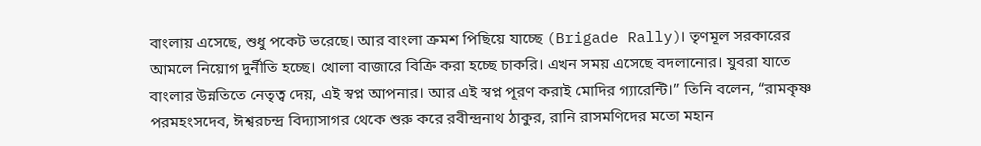বাংলায় এসেছে, শুধু পকেট ভরেছে। আর বাংলা ক্রমশ পিছিয়ে যাচ্ছে (Brigade Rally)। তৃণমূল সরকারের আমলে নিয়োগ দুর্নীতি হচ্ছে। খোলা বাজারে বিক্রি করা হচ্ছে চাকরি। এখন সময় এসেছে বদলানোর। যুবরা যাতে বাংলার উন্নতিতে নেতৃত্ব দেয়, এই স্বপ্ন আপনার। আর এই স্বপ্ন পূরণ করাই মোদির গ্যারেন্টি।” তিনি বলেন, “রামকৃষ্ণ পরমহংসদেব, ঈশ্বরচন্দ্র বিদ্যাসাগর থেকে শুরু করে রবীন্দ্রনাথ ঠাকুর, রানি রাসমণিদের মতো মহান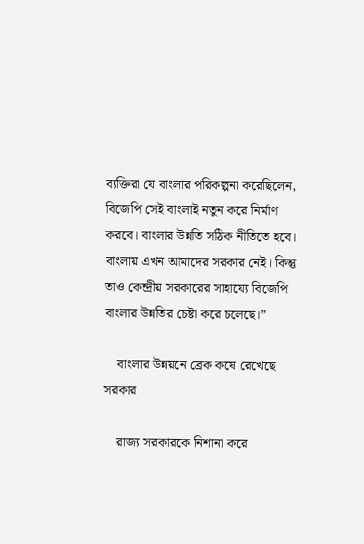ব্যক্তিরা যে বাংলার পরিকল্পনা করেছিলেন, বিজেপি সেই বাংলাই নতুন করে নির্মাণ করবে। বাংলার উন্নতি সঠিক নীতিতে হবে। বাংলায় এখন আমাদের সরকার নেই। কিন্তু তাও কেন্দ্রীয় সরকারের সাহায্যে বিজেপি বাংলার উন্নতির চেষ্টা করে চলেছে।”

    বাংলার উন্নয়নে ব্রেক কষে রেখেছে সরকার

    রাজ্য সরকারকে নিশানা করে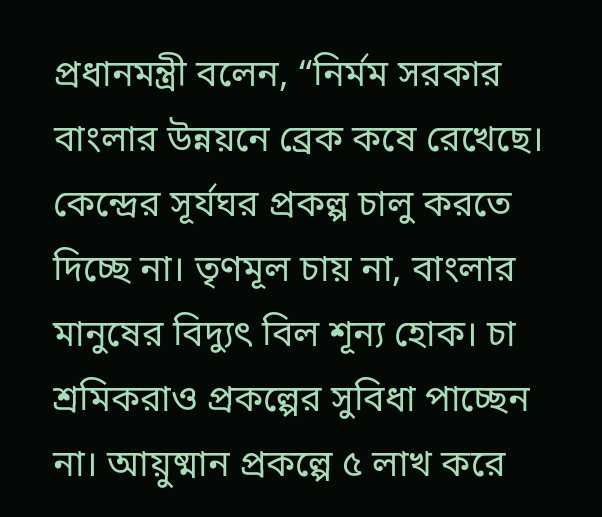প্রধানমন্ত্রী বলেন, “নির্মম সরকার বাংলার উন্নয়নে ব্রেক কষে রেখেছে। কেন্দ্রের সূর্যঘর প্রকল্প চালু করতে দিচ্ছে না। তৃণমূল চায় না, বাংলার মানুষের বিদ্যুৎ বিল শূন্য হোক। চা শ্রমিকরাও প্রকল্পের সুবিধা পাচ্ছেন না। আয়ুষ্মান প্রকল্পে ৫ লাখ করে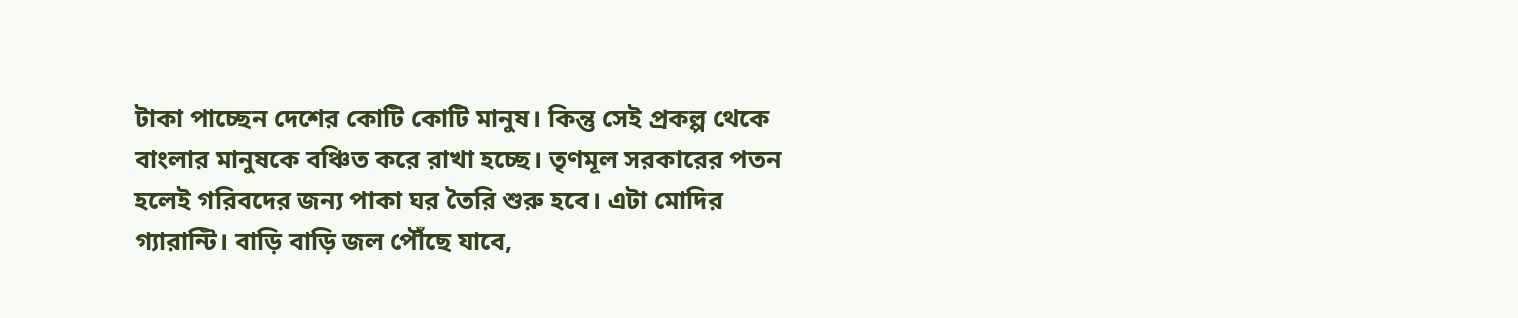টাকা পাচ্ছেন দেশের কোটি কোটি মানুষ। কিন্তু সেই প্রকল্প থেকে বাংলার মানুষকে বঞ্চিত করে রাখা হচ্ছে। তৃণমূল সরকারের পতন হলেই গরিবদের জন্য পাকা ঘর তৈরি শুরু হবে। এটা মোদির গ্যারান্টি। বাড়ি বাড়ি জল পৌঁছে যাবে,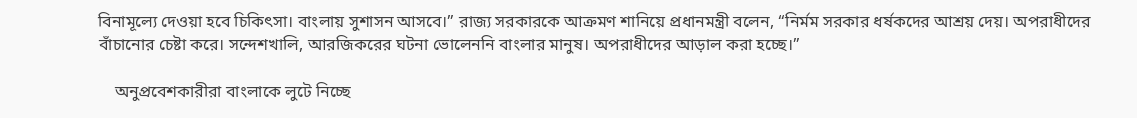বিনামূল্যে দেওয়া হবে চিকিৎসা। বাংলায় সুশাসন আসবে।” রাজ্য সরকারকে আক্রমণ শানিয়ে প্রধানমন্ত্রী বলেন, “নির্মম সরকার ধর্ষকদের আশ্রয় দেয়। অপরাধীদের বাঁচানোর চেষ্টা করে। সন্দেশখালি, আরজিকরের ঘটনা ভোলেননি বাংলার মানুষ। অপরাধীদের আড়াল করা হচ্ছে।”

    অনুপ্রবেশকারীরা বাংলাকে লুটে নিচ্ছে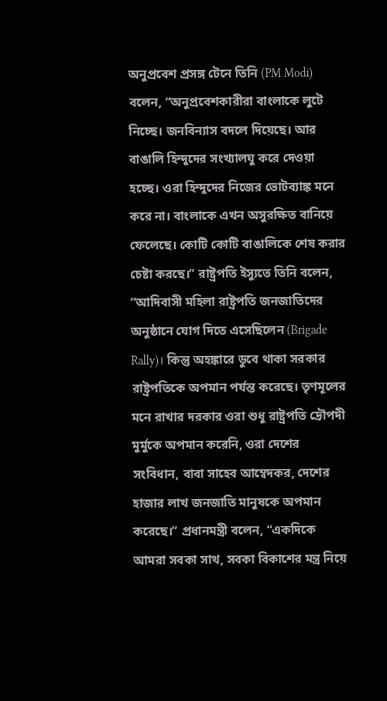অনুপ্রবেশ প্রসঙ্গ টেনে তিনি (PM Modi) বলেন, “অনুপ্রবেশকারীরা বাংলাকে লুটে নিচ্ছে। জনবিন্যাস বদলে দিয়েছে। আর বাঙালি হিন্দুদের সংখ্যালঘু করে দেওয়া হচ্ছে। ওরা হিন্দুদের নিজের ভোটব্যাঙ্ক মনে করে না। বাংলাকে এখন অসুরক্ষিত বানিয়ে ফেলেছে। কোটি কোটি বাঙালিকে শেষ করার চেষ্টা করছে।” রাষ্ট্রপতি ইস্যুতে তিনি বলেন, “আদিবাসী মহিলা রাষ্ট্রপতি জনজাতিদের অনুষ্ঠানে যোগ দিতে এসেছিলেন (Brigade Rally)। কিন্তু অহঙ্কারে ডুবে থাকা সরকার রাষ্ট্রপতিকে অপমান পর্যন্ত করেছে। তৃণমূলের মনে রাখার দরকার ওরা শুধু রাষ্ট্রপতি দ্রৌপদী মুর্মুকে অপমান করেনি, ওরা দেশের সংবিধান, বাবা সাহেব আম্বেদকর, দেশের হাজার লাখ জনজাতি মানুষকে অপমান করেছে।” প্রধানমন্ত্রী বলেন, “একদিকে আমরা সবকা সাথ, সবকা বিকাশের মন্ত্র নিয়ে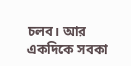চলব। আর একদিকে সবকা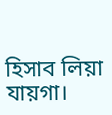হিসাব লিয়া যায়গা।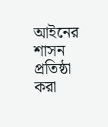আইনের শাসন প্রতিষ্ঠা করা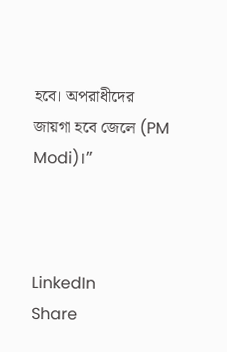হবে। অপরাধীদের জায়গা হবে জেলে (PM Modi)।”



LinkedIn
Share